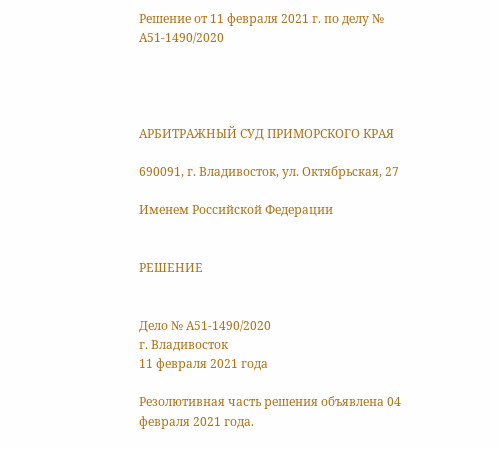Решение от 11 февраля 2021 г. по делу № А51-1490/2020




АРБИТРАЖНЫЙ СУД ПРИМОРСКОГО КРАЯ

690091, г. Владивосток, ул. Октябрьская, 27

Именем Российской Федерации


РЕШЕНИЕ


Дело № А51-1490/2020
г. Владивосток
11 февраля 2021 года

Резолютивная часть решения объявлена 04 февраля 2021 года.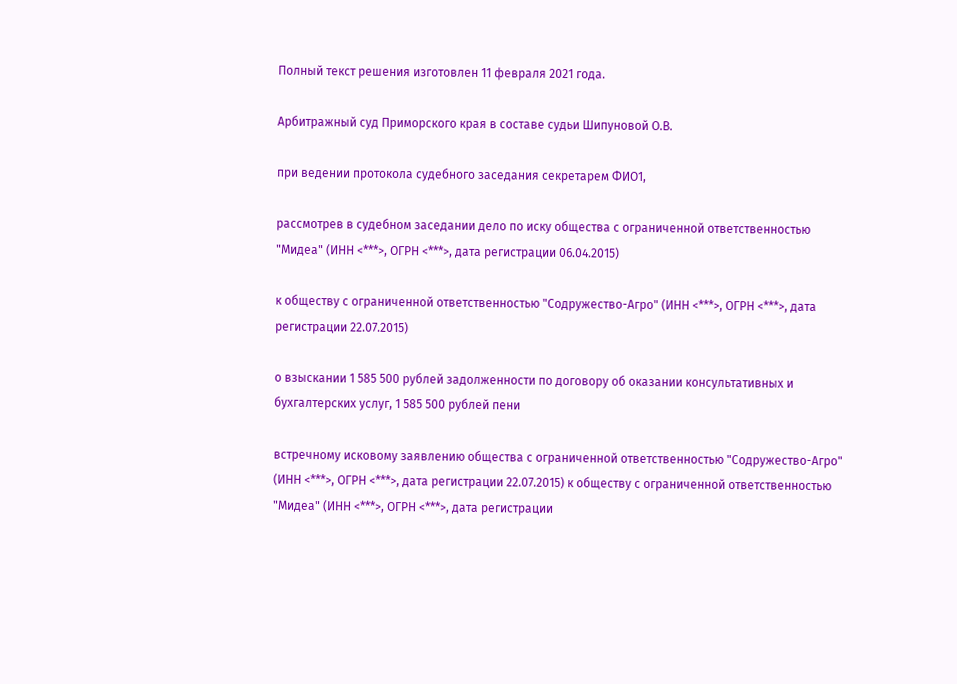Полный текст решения изготовлен 11 февраля 2021 года.

Арбитражный суд Приморского края в составе судьи Шипуновой О.В.

при ведении протокола судебного заседания секретарем ФИО1,

рассмотрев в судебном заседании дело по иску общества с ограниченной ответственностью "Мидеа" (ИНН <***>, ОГРН <***>, дата регистрации 06.04.2015)

к обществу с ограниченной ответственностью "Содружество-Агро" (ИНН <***>, ОГРН <***>, дата регистрации 22.07.2015)

о взыскании 1 585 500 рублей задолженности по договору об оказании консультативных и бухгалтерских услуг, 1 585 500 рублей пени

встречному исковому заявлению общества с ограниченной ответственностью "Содружество-Агро" (ИНН <***>, ОГРН <***>, дата регистрации 22.07.2015) к обществу с ограниченной ответственностью "Мидеа" (ИНН <***>, ОГРН <***>, дата регистрации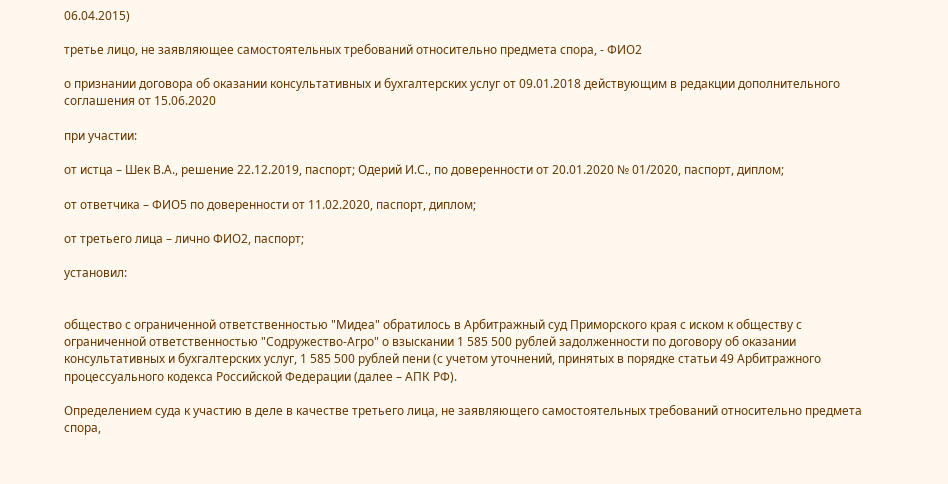06.04.2015)

третье лицо, не заявляющее самостоятельных требований относительно предмета спора, - ФИО2

о признании договора об оказании консультативных и бухгалтерских услуг от 09.01.2018 действующим в редакции дополнительного соглашения от 15.06.2020

при участии:

от истца – Шек В.А., решение 22.12.2019, паспорт; Одерий И.С., по доверенности от 20.01.2020 № 01/2020, паспорт, диплом;

от ответчика – ФИО5 по доверенности от 11.02.2020, паспорт, диплом;

от третьего лица – лично ФИО2, паспорт;

установил:


общество с ограниченной ответственностью "Мидеа" обратилось в Арбитражный суд Приморского края с иском к обществу с ограниченной ответственностью "Содружество-Агро" о взыскании 1 585 500 рублей задолженности по договору об оказании консультативных и бухгалтерских услуг, 1 585 500 рублей пени (с учетом уточнений, принятых в порядке статьи 49 Арбитражного процессуального кодекса Российской Федерации (далее – АПК РФ).

Определением суда к участию в деле в качестве третьего лица, не заявляющего самостоятельных требований относительно предмета спора,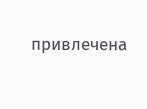привлечена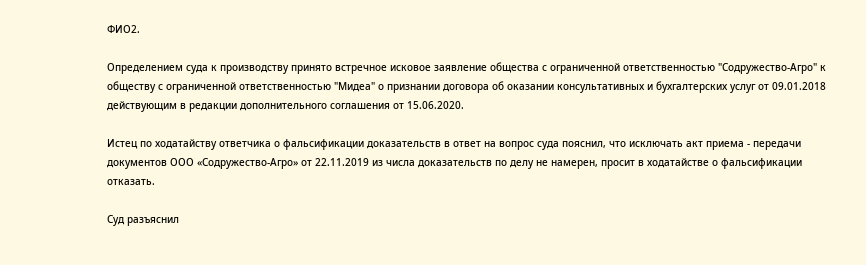ФИО2.

Определением суда к производству принято встречное исковое заявление общества с ограниченной ответственностью "Содружество-Агро" к обществу с ограниченной ответственностью "Мидеа" о признании договора об оказании консультативных и бухгалтерских услуг от 09.01.2018 действующим в редакции дополнительного соглашения от 15.06.2020.

Истец по ходатайству ответчика о фальсификации доказательств в ответ на вопрос суда пояснил, что исключать акт приема - передачи документов ООО «Содружество-Агро» от 22.11.2019 из числа доказательств по делу не намерен, просит в ходатайстве о фальсификации отказать.

Суд разъяснил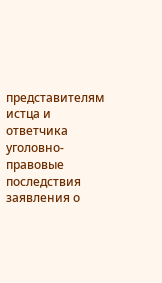представителям истца и ответчика уголовно-правовые последствия заявления о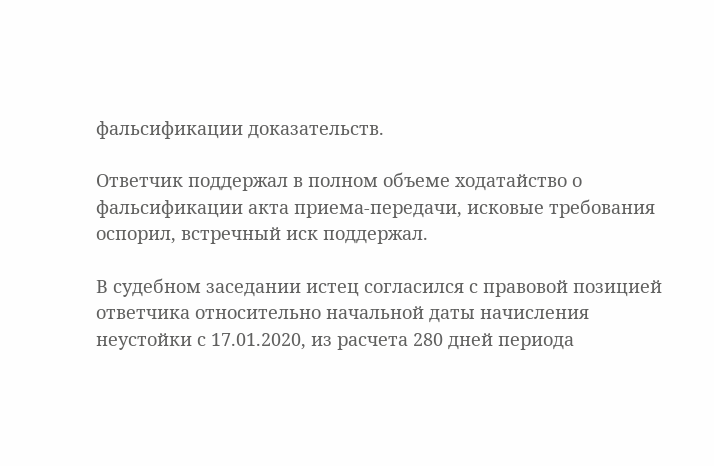фальсификации доказательств.

Ответчик поддержал в полном объеме ходатайство о фальсификации акта приема-передачи, исковые требования оспорил, встречный иск поддержал.

В судебном заседании истец согласился с правовой позицией ответчика относительно начальной даты начисления неустойки с 17.01.2020, из расчета 280 дней периода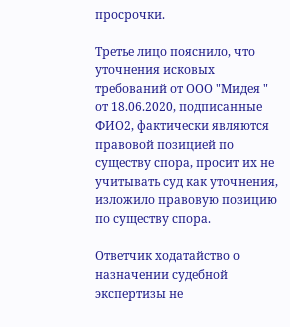просрочки.

Третье лицо пояснило, что уточнения исковых требований от ООО "Мидея " от 18.06.2020, подписанные ФИО2, фактически являются правовой позицией по существу спора, просит их не учитывать суд как уточнения, изложило правовую позицию по существу спора.

Ответчик ходатайство о назначении судебной экспертизы не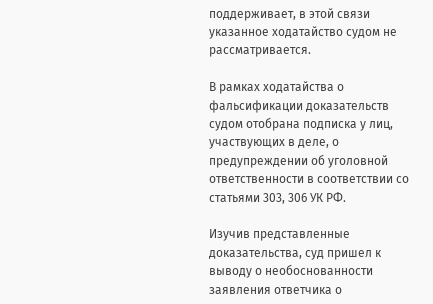поддерживает, в этой связи указанное ходатайство судом не рассматривается.

В рамках ходатайства о фальсификации доказательств судом отобрана подписка у лиц, участвующих в деле, о предупреждении об уголовной ответственности в соответствии со статьями 303, 306 УК РФ.

Изучив представленные доказательства, суд пришел к выводу о необоснованности заявления ответчика о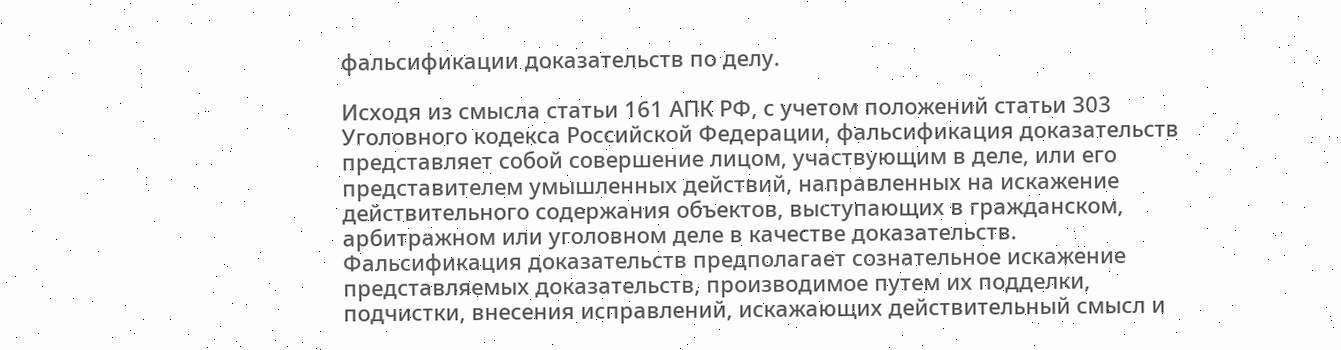фальсификации доказательств по делу.

Исходя из смысла статьи 161 АПК РФ, с учетом положений статьи 303 Уголовного кодекса Российской Федерации, фальсификация доказательств представляет собой совершение лицом, участвующим в деле, или его представителем умышленных действий, направленных на искажение действительного содержания объектов, выступающих в гражданском, арбитражном или уголовном деле в качестве доказательств. Фальсификация доказательств предполагает сознательное искажение представляемых доказательств, производимое путем их подделки, подчистки, внесения исправлений, искажающих действительный смысл и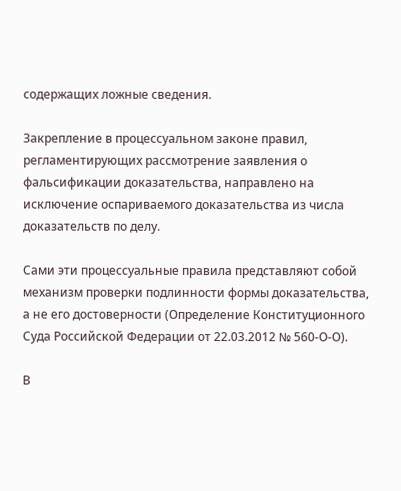содержащих ложные сведения.

Закрепление в процессуальном законе правил, регламентирующих рассмотрение заявления о фальсификации доказательства, направлено на исключение оспариваемого доказательства из числа доказательств по делу.

Сами эти процессуальные правила представляют собой механизм проверки подлинности формы доказательства, а не его достоверности (Определение Конституционного Суда Российской Федерации от 22.03.2012 № 560-О-О).

В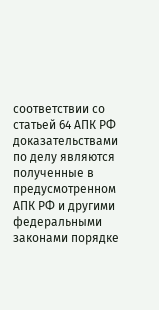соответствии со статьей 64 АПК РФ доказательствами по делу являются полученные в предусмотренном АПК РФ и другими федеральными законами порядке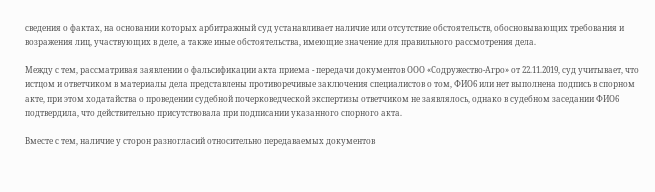сведения о фактах, на основании которых арбитражный суд устанавливает наличие или отсутствие обстоятельств, обосновывающих требования и возражения лиц, участвующих в деле, а также иные обстоятельства, имеющие значение для правильного рассмотрения дела.

Между с тем, рассматривая заявлении о фальсификации акта приема - передачи документов ООО «Содружество-Агро» от 22.11.2019, суд учитывает, что истцом и ответчиком в материалы дела представлены противоречивые заключения специалистов о том, ФИО6 или нет выполнена подпись в спорном акте, при этом ходатайства о проведении судебной почерковедческой экспертизы ответчиком не заявлялось, однако в судебном заседании ФИО6 подтвердила, что действительно присутствовала при подписании указанного спорного акта.

Вместе с тем, наличие у сторон разногласий относительно передаваемых документов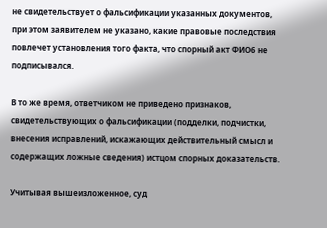не свидетельствует о фальсификации указанных документов, при этом заявителем не указано, какие правовые последствия повлечет установления того факта, что спорный акт ФИО6 не подписывался.

В то же время, ответчиком не приведено признаков, свидетельствующих о фальсификации (подделки, подчистки, внесения исправлений, искажающих действительный смысл и содержащих ложные сведения) истцом спорных доказательств.

Учитывая вышеизложенное, суд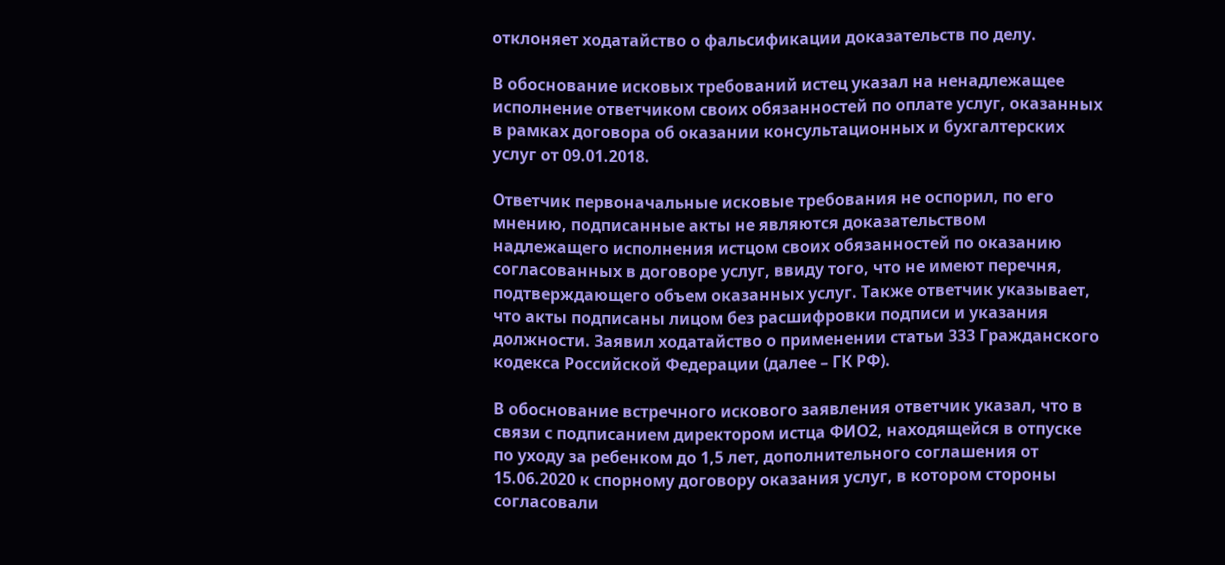отклоняет ходатайство о фальсификации доказательств по делу.

В обоснование исковых требований истец указал на ненадлежащее исполнение ответчиком своих обязанностей по оплате услуг, оказанных в рамках договора об оказании консультационных и бухгалтерских услуг от 09.01.2018.

Ответчик первоначальные исковые требования не оспорил, по его мнению, подписанные акты не являются доказательством надлежащего исполнения истцом своих обязанностей по оказанию согласованных в договоре услуг, ввиду того, что не имеют перечня, подтверждающего объем оказанных услуг. Также ответчик указывает, что акты подписаны лицом без расшифровки подписи и указания должности. Заявил ходатайство о применении статьи 333 Гражданского кодекса Российской Федерации (далее – ГК РФ).

В обоснование встречного искового заявления ответчик указал, что в связи с подписанием директором истца ФИО2, находящейся в отпуске по уходу за ребенком до 1,5 лет, дополнительного соглашения от 15.06.2020 к спорному договору оказания услуг, в котором стороны согласовали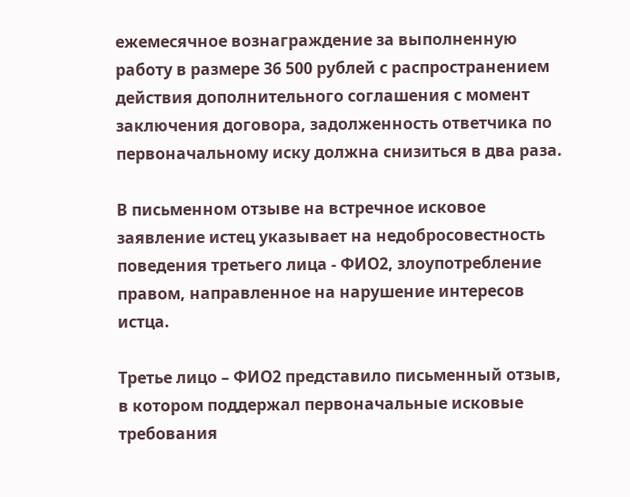ежемесячное вознаграждение за выполненную работу в размере 36 500 рублей с распространением действия дополнительного соглашения с момент заключения договора, задолженность ответчика по первоначальному иску должна снизиться в два раза.

В письменном отзыве на встречное исковое заявление истец указывает на недобросовестность поведения третьего лица - ФИО2, злоупотребление правом, направленное на нарушение интересов истца.

Третье лицо – ФИО2 представило письменный отзыв, в котором поддержал первоначальные исковые требования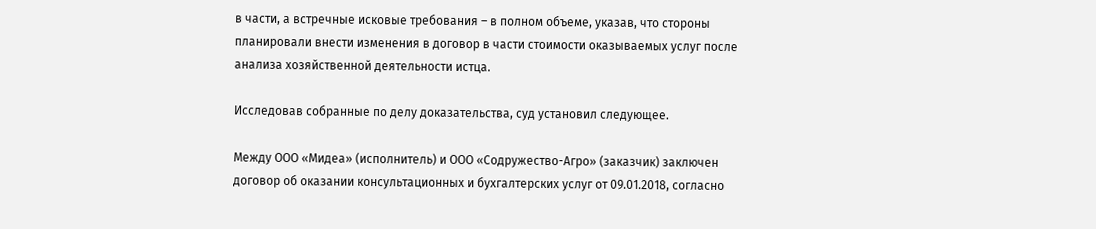в части, а встречные исковые требования – в полном объеме, указав, что стороны планировали внести изменения в договор в части стоимости оказываемых услуг после анализа хозяйственной деятельности истца.

Исследовав собранные по делу доказательства, суд установил следующее.

Между ООО «Мидеа» (исполнитель) и ООО «Содружество-Агро» (заказчик) заключен договор об оказании консультационных и бухгалтерских услуг от 09.01.2018, согласно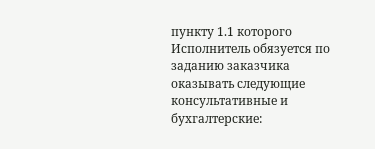пункту 1.1 которого Исполнитель обязуется по заданию заказчика оказывать следующие консультативные и бухгалтерские: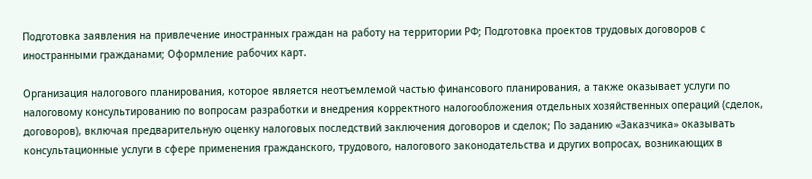Подготовка заявления на привлечение иностранных граждан на работу на территории РФ; Подготовка проектов трудовых договоров с иностранными гражданами; Оформление рабочих карт.

Организация налогового планирования, которое является неотъемлемой частью финансового планирования, а также оказывает услуги по налоговому консультированию по вопросам разработки и внедрения корректного налогообложения отдельных хозяйственных операций (сделок, договоров), включая предварительную оценку налоговых последствий заключения договоров и сделок; По заданию «Заказчика» оказывать консультационные услуги в сфере применения гражданского, трудового, налогового законодательства и других вопросах, возникающих в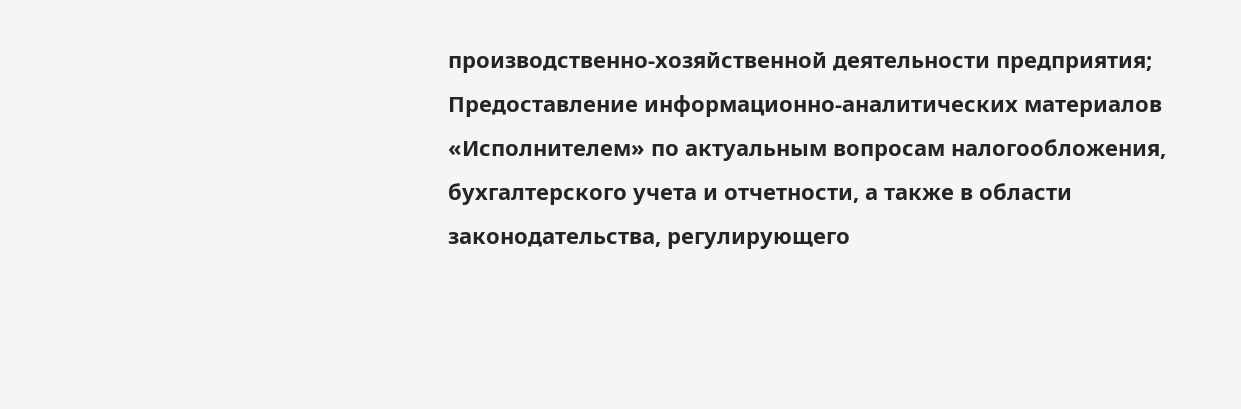производственно-хозяйственной деятельности предприятия; Предоставление информационно-аналитических материалов «Исполнителем» по актуальным вопросам налогообложения, бухгалтерского учета и отчетности, а также в области законодательства, регулирующего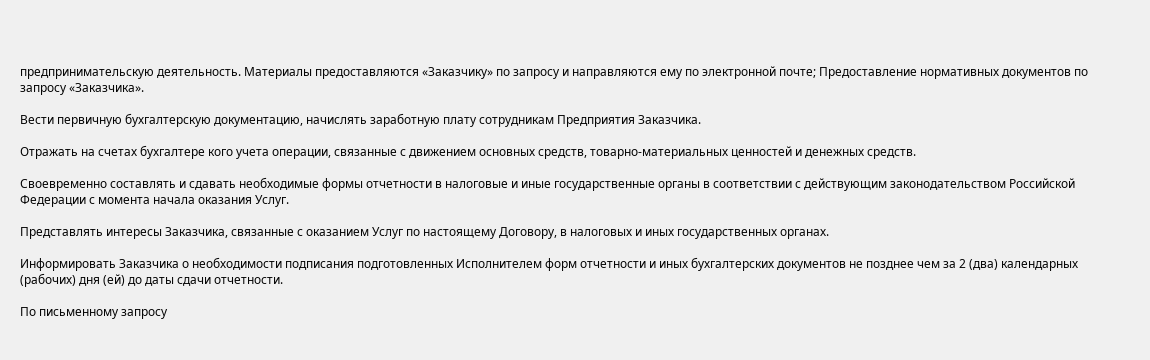предпринимательскую деятельность. Материалы предоставляются «Заказчику» по запросу и направляются ему по электронной почте; Предоставление нормативных документов по запросу «Заказчика».

Вести первичную бухгалтерскую документацию, начислять заработную плату сотрудникам Предприятия Заказчика.

Отражать на счетах бухгалтере кого учета операции, связанные с движением основных средств, товарно-материальных ценностей и денежных средств.

Своевременно составлять и сдавать необходимые формы отчетности в налоговые и иные государственные органы в соответствии с действующим законодательством Российской Федерации с момента начала оказания Услуг.

Представлять интересы Заказчика, связанные с оказанием Услуг по настоящему Договору, в налоговых и иных государственных органах.

Информировать Заказчика о необходимости подписания подготовленных Исполнителем форм отчетности и иных бухгалтерских документов не позднее чем за 2 (два) календарных (рабочих) дня (ей) до даты сдачи отчетности.

По письменному запросу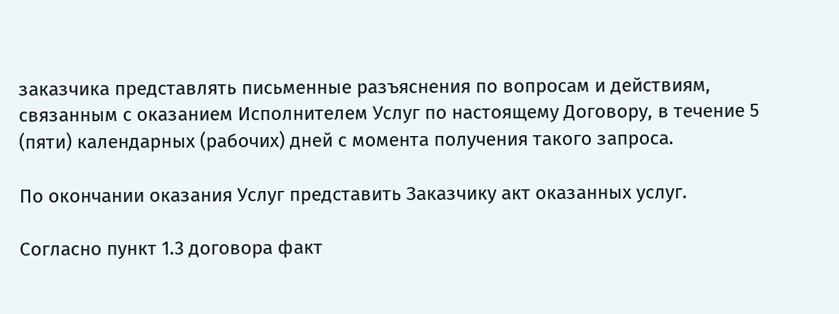заказчика представлять письменные разъяснения по вопросам и действиям, связанным с оказанием Исполнителем Услуг по настоящему Договору, в течение 5 (пяти) календарных (рабочих) дней с момента получения такого запроса.

По окончании оказания Услуг представить Заказчику акт оказанных услуг.

Согласно пункт 1.3 договора факт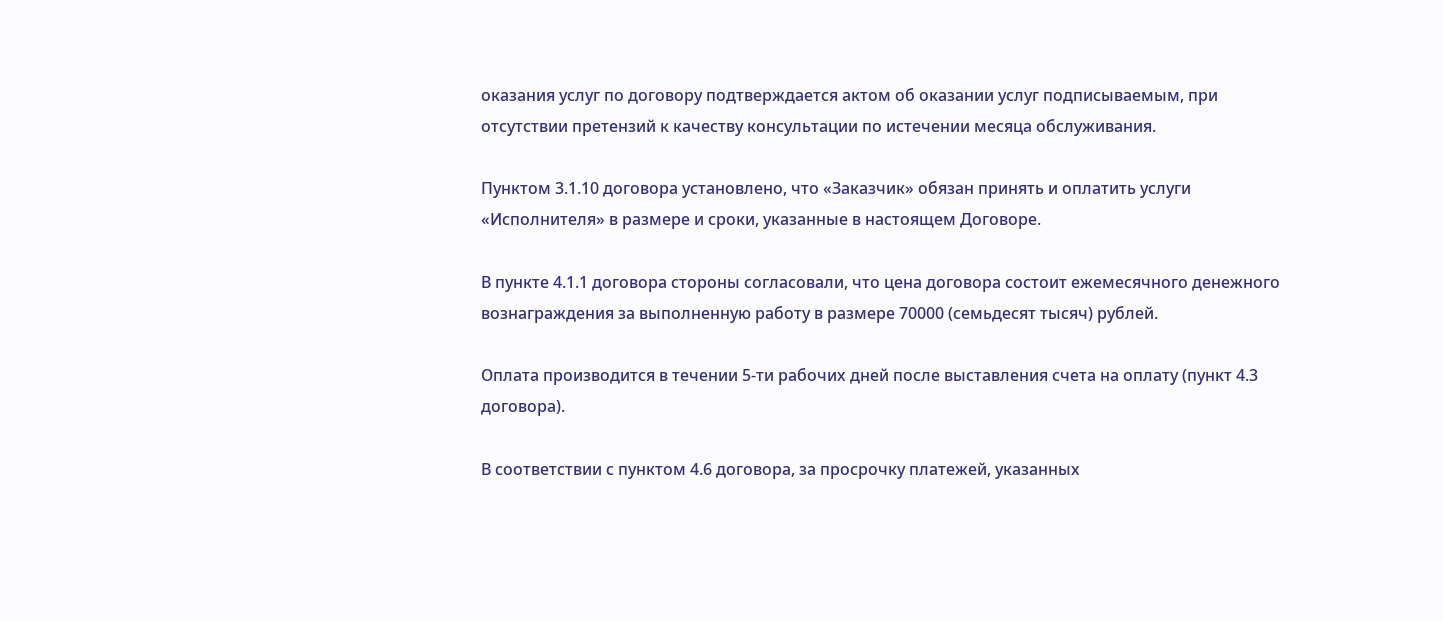оказания услуг по договору подтверждается актом об оказании услуг подписываемым, при отсутствии претензий к качеству консультации по истечении месяца обслуживания.

Пунктом 3.1.10 договора установлено, что «Заказчик» обязан принять и оплатить услуги «Исполнителя» в размере и сроки, указанные в настоящем Договоре.

В пункте 4.1.1 договора стороны согласовали, что цена договора состоит ежемесячного денежного вознаграждения за выполненную работу в размере 70000 (семьдесят тысяч) рублей.

Оплата производится в течении 5-ти рабочих дней после выставления счета на оплату (пункт 4.3 договора).

В соответствии с пунктом 4.6 договора, за просрочку платежей, указанных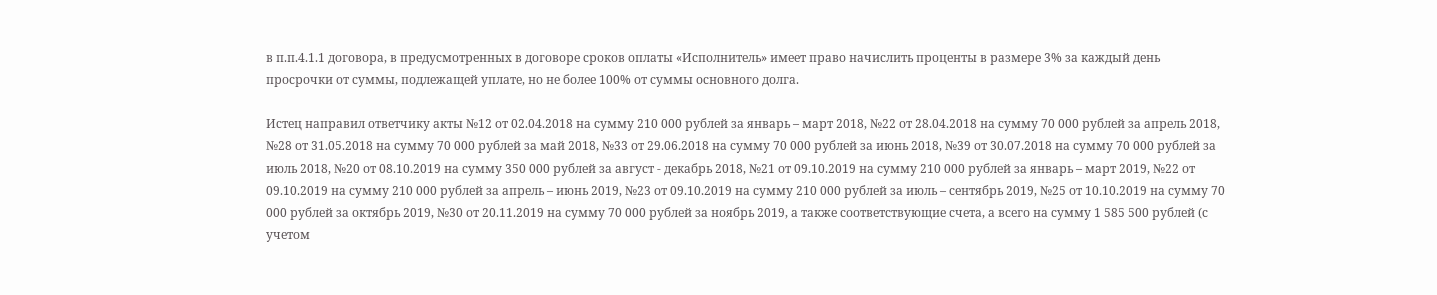в п.п.4.1.1 договора, в предусмотренных в договоре сроков оплаты «Исполнитель» имеет право начислить проценты в размере 3% за каждый день просрочки от суммы, подлежащей уплате, но не более 100% от суммы основного долга.

Истец направил ответчику акты №12 от 02.04.2018 на сумму 210 000 рублей за январь – март 2018, №22 от 28.04.2018 на сумму 70 000 рублей за апрель 2018, №28 от 31.05.2018 на сумму 70 000 рублей за май 2018, №33 от 29.06.2018 на сумму 70 000 рублей за июнь 2018, №39 от 30.07.2018 на сумму 70 000 рублей за июль 2018, №20 от 08.10.2019 на сумму 350 000 рублей за август - декабрь 2018, №21 от 09.10.2019 на сумму 210 000 рублей за январь – март 2019, №22 от 09.10.2019 на сумму 210 000 рублей за апрель – июнь 2019, №23 от 09.10.2019 на сумму 210 000 рублей за июль – сентябрь 2019, №25 от 10.10.2019 на сумму 70 000 рублей за октябрь 2019, №30 от 20.11.2019 на сумму 70 000 рублей за ноябрь 2019, а также соответствующие счета, а всего на сумму 1 585 500 рублей (с учетом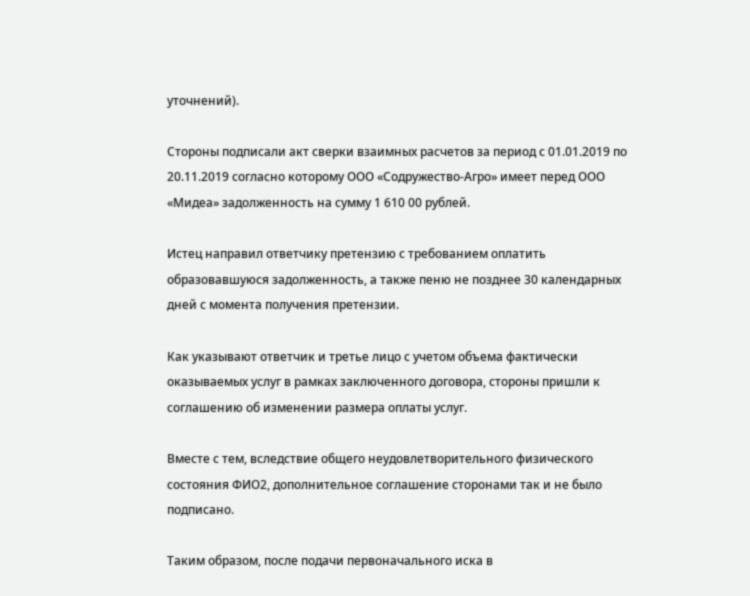уточнений).

Стороны подписали акт сверки взаимных расчетов за период с 01.01.2019 по 20.11.2019 согласно которому ООО «Содружество-Агро» имеет перед ООО «Мидеа» задолженность на сумму 1 610 00 рублей.

Истец направил ответчику претензию с требованием оплатить образовавшуюся задолженность, а также пеню не позднее 30 календарных дней с момента получения претензии.

Как указывают ответчик и третье лицо с учетом объема фактически оказываемых услуг в рамках заключенного договора, стороны пришли к соглашению об изменении размера оплаты услуг.

Вместе с тем, вследствие общего неудовлетворительного физического состояния ФИО2, дополнительное соглашение сторонами так и не было подписано.

Таким образом, после подачи первоначального иска в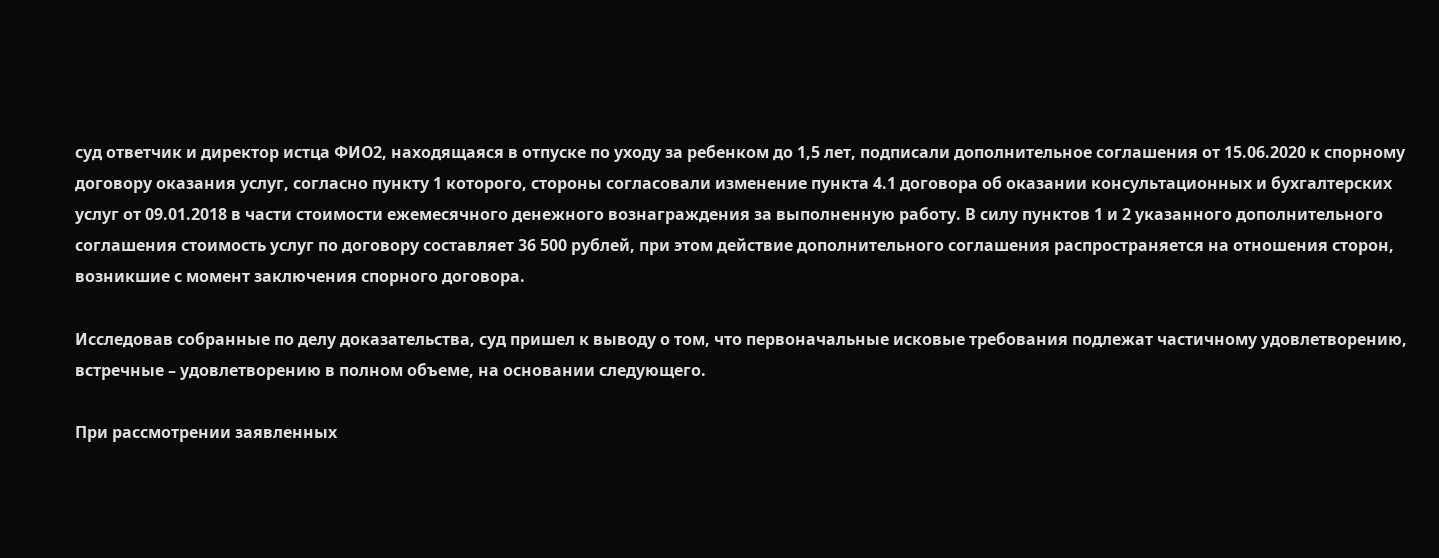суд ответчик и директор истца ФИО2, находящаяся в отпуске по уходу за ребенком до 1,5 лет, подписали дополнительное соглашения от 15.06.2020 к спорному договору оказания услуг, согласно пункту 1 которого, стороны согласовали изменение пункта 4.1 договора об оказании консультационных и бухгалтерских услуг от 09.01.2018 в части стоимости ежемесячного денежного вознаграждения за выполненную работу. В силу пунктов 1 и 2 указанного дополнительного соглашения стоимость услуг по договору составляет 36 500 рублей, при этом действие дополнительного соглашения распространяется на отношения сторон, возникшие с момент заключения спорного договора.

Исследовав собранные по делу доказательства, суд пришел к выводу о том, что первоначальные исковые требования подлежат частичному удовлетворению, встречные – удовлетворению в полном объеме, на основании следующего.

При рассмотрении заявленных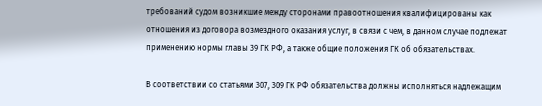требований судом возникшие между сторонами правоотношения квалифицированы как отношения из договора возмездного оказания услуг, в связи с чем, в данном случае подлежат применению нормы главы 39 ГК РФ, а также общие положения ГК об обязательствах.

В соответствии со статьями 307, 309 ГК РФ обязательства должны исполняться надлежащим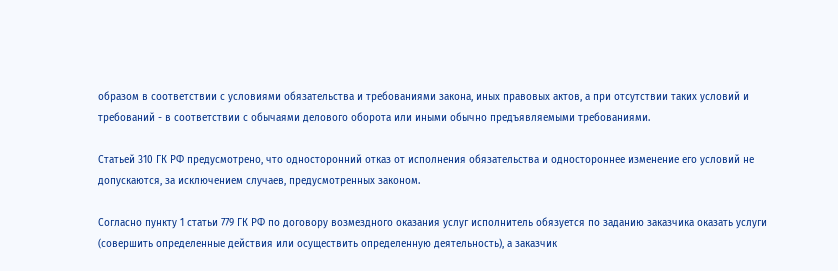образом в соответствии с условиями обязательства и требованиями закона, иных правовых актов, а при отсутствии таких условий и требований - в соответствии с обычаями делового оборота или иными обычно предъявляемыми требованиями.

Статьей 310 ГК РФ предусмотрено, что односторонний отказ от исполнения обязательства и одностороннее изменение его условий не допускаются, за исключением случаев, предусмотренных законом.

Согласно пункту 1 статьи 779 ГК РФ по договору возмездного оказания услуг исполнитель обязуется по заданию заказчика оказать услуги (совершить определенные действия или осуществить определенную деятельность), а заказчик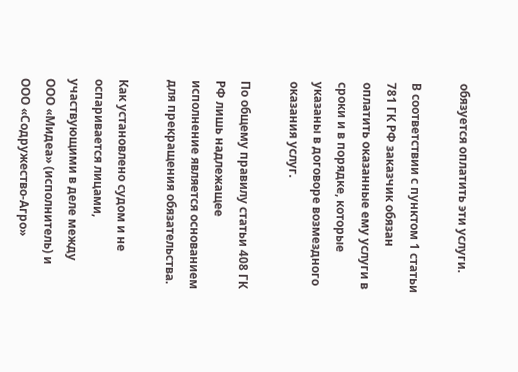обязуется оплатить эти услуги.

В соответствии с пунктом 1 статьи 781 ГК РФ заказчик обязан оплатить оказанные ему услуги в сроки и в порядке, которые указаны в договоре возмездного оказания услуг.

По общему правилу статьи 408 ГК РФ лишь надлежащее исполнение является основанием для прекращения обязательства.

Как установлено судом и не оспаривается лицами, участвующими в деле между ООО «Мидеа» (исполнитель) и ООО «Содружество-Агро»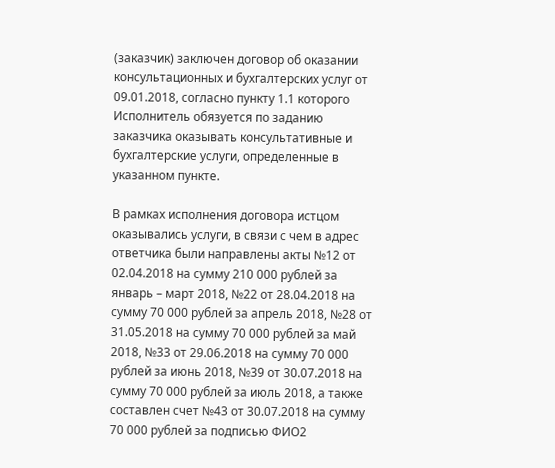(заказчик) заключен договор об оказании консультационных и бухгалтерских услуг от 09.01.2018, согласно пункту 1.1 которого Исполнитель обязуется по заданию заказчика оказывать консультативные и бухгалтерские услуги, определенные в указанном пункте.

В рамках исполнения договора истцом оказывались услуги, в связи с чем в адрес ответчика были направлены акты №12 от 02.04.2018 на сумму 210 000 рублей за январь – март 2018, №22 от 28.04.2018 на сумму 70 000 рублей за апрель 2018, №28 от 31.05.2018 на сумму 70 000 рублей за май 2018, №33 от 29.06.2018 на сумму 70 000 рублей за июнь 2018, №39 от 30.07.2018 на сумму 70 000 рублей за июль 2018, а также составлен счет №43 от 30.07.2018 на сумму 70 000 рублей за подписью ФИО2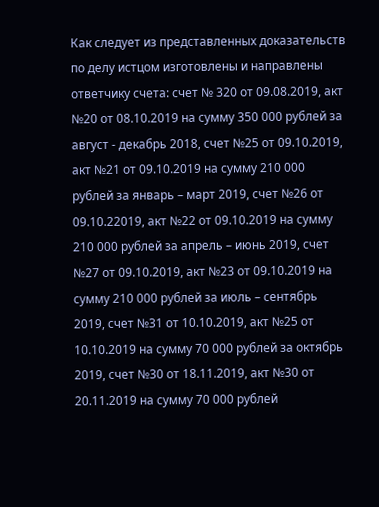Как следует из представленных доказательств по делу истцом изготовлены и направлены ответчику счета: счет № 320 от 09.08.2019, акт №20 от 08.10.2019 на сумму 350 000 рублей за август - декабрь 2018, счет №25 от 09.10.2019, акт №21 от 09.10.2019 на сумму 210 000 рублей за январь – март 2019, счет №26 от 09.10.22019, акт №22 от 09.10.2019 на сумму 210 000 рублей за апрель – июнь 2019, счет №27 от 09.10.2019, акт №23 от 09.10.2019 на сумму 210 000 рублей за июль – сентябрь 2019, счет №31 от 10.10.2019, акт №25 от 10.10.2019 на сумму 70 000 рублей за октябрь 2019, счет №30 от 18.11.2019, акт №30 от 20.11.2019 на сумму 70 000 рублей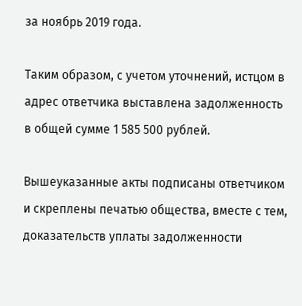за ноябрь 2019 года.

Таким образом, с учетом уточнений, истцом в адрес ответчика выставлена задолженность в общей сумме 1 585 500 рублей.

Вышеуказанные акты подписаны ответчиком и скреплены печатью общества, вместе с тем, доказательств уплаты задолженности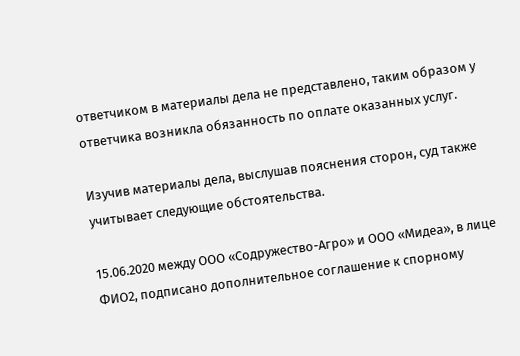ответчиком в материалы дела не представлено, таким образом у ответчика возникла обязанность по оплате оказанных услуг.

Изучив материалы дела, выслушав пояснения сторон, суд также учитывает следующие обстоятельства.

15.06.2020 между ООО «Содружество-Агро» и ООО «Мидеа», в лице ФИО2, подписано дополнительное соглашение к спорному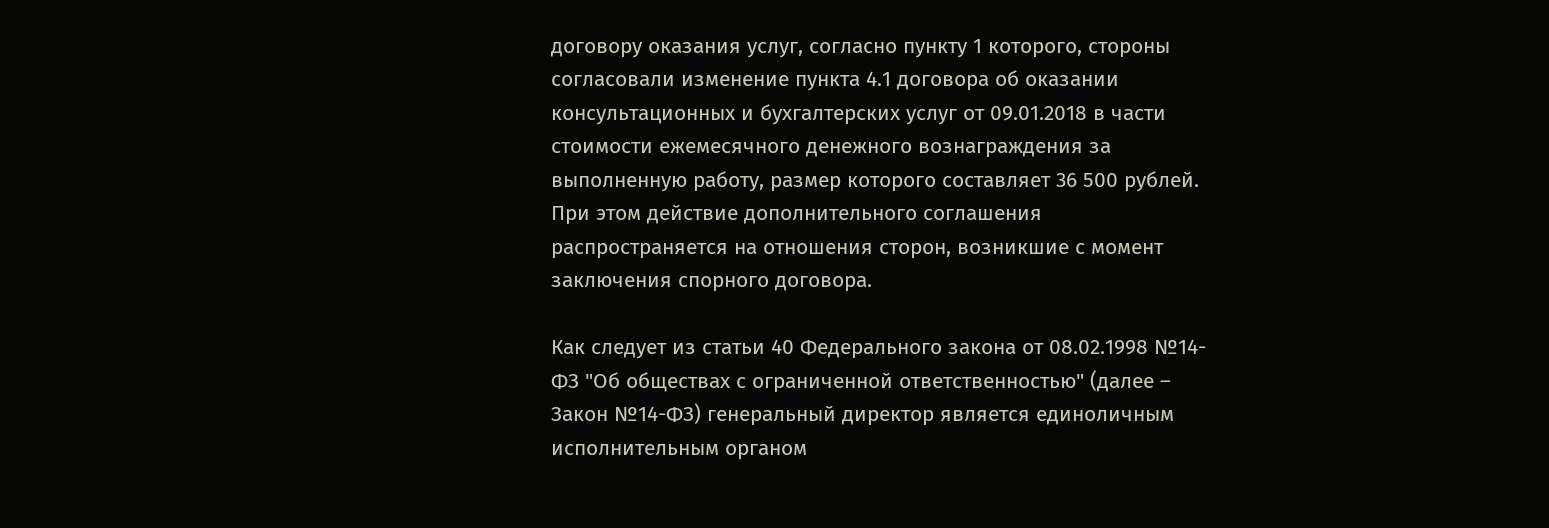договору оказания услуг, согласно пункту 1 которого, стороны согласовали изменение пункта 4.1 договора об оказании консультационных и бухгалтерских услуг от 09.01.2018 в части стоимости ежемесячного денежного вознаграждения за выполненную работу, размер которого составляет 36 500 рублей. При этом действие дополнительного соглашения распространяется на отношения сторон, возникшие с момент заключения спорного договора.

Как следует из статьи 40 Федерального закона от 08.02.1998 №14-ФЗ "Об обществах с ограниченной ответственностью" (далее – Закон №14-ФЗ) генеральный директор является единоличным исполнительным органом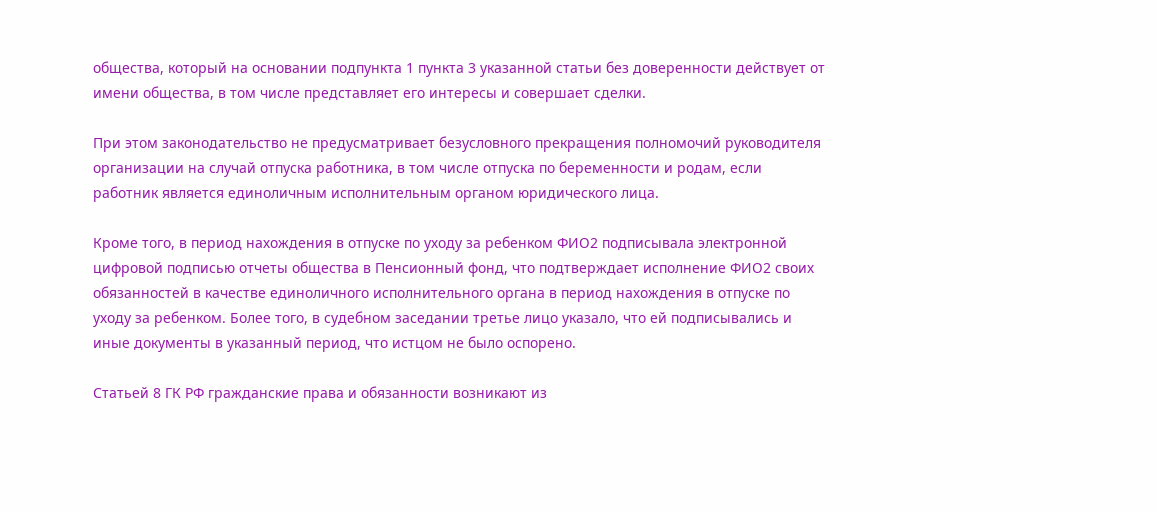общества, который на основании подпункта 1 пункта 3 указанной статьи без доверенности действует от имени общества, в том числе представляет его интересы и совершает сделки.

При этом законодательство не предусматривает безусловного прекращения полномочий руководителя организации на случай отпуска работника, в том числе отпуска по беременности и родам, если работник является единоличным исполнительным органом юридического лица.

Кроме того, в период нахождения в отпуске по уходу за ребенком ФИО2 подписывала электронной цифровой подписью отчеты общества в Пенсионный фонд, что подтверждает исполнение ФИО2 своих обязанностей в качестве единоличного исполнительного органа в период нахождения в отпуске по уходу за ребенком. Более того, в судебном заседании третье лицо указало, что ей подписывались и иные документы в указанный период, что истцом не было оспорено.

Статьей 8 ГК РФ гражданские права и обязанности возникают из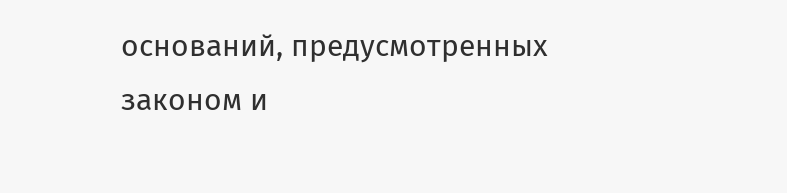оснований, предусмотренных законом и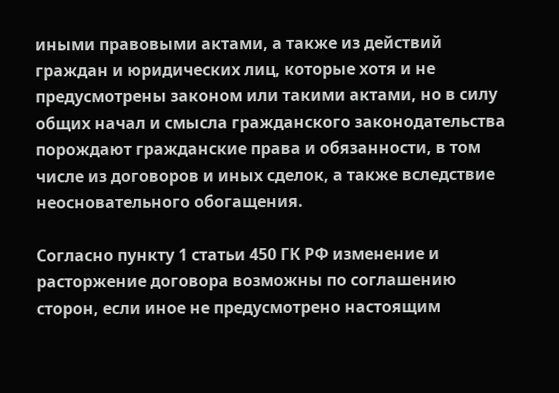иными правовыми актами, а также из действий граждан и юридических лиц, которые хотя и не предусмотрены законом или такими актами, но в силу общих начал и смысла гражданского законодательства порождают гражданские права и обязанности, в том числе из договоров и иных сделок, а также вследствие неосновательного обогащения.

Согласно пункту 1 статьи 450 ГК РФ изменение и расторжение договора возможны по соглашению сторон, если иное не предусмотрено настоящим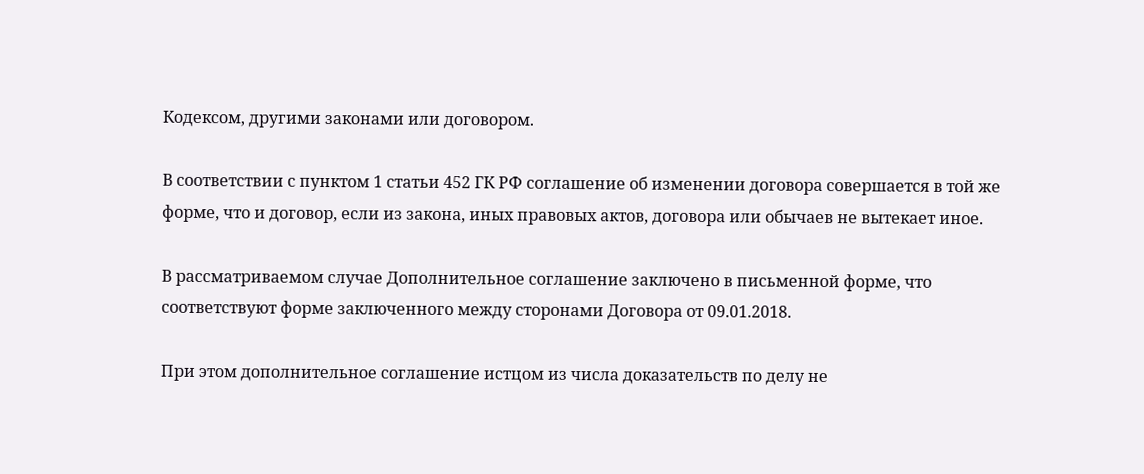Кодексом, другими законами или договором.

В соответствии с пунктом 1 статьи 452 ГК РФ соглашение об изменении договора совершается в той же форме, что и договор, если из закона, иных правовых актов, договора или обычаев не вытекает иное.

В рассматриваемом случае Дополнительное соглашение заключено в письменной форме, что соответствуют форме заключенного между сторонами Договора от 09.01.2018.

При этом дополнительное соглашение истцом из числа доказательств по делу не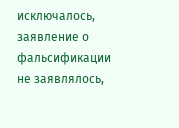исключалось, заявление о фальсификации не заявлялось,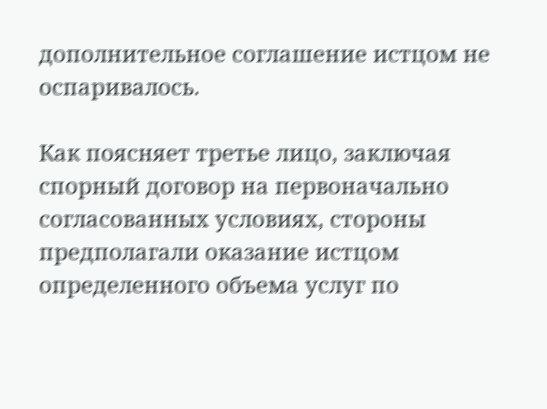дополнительное соглашение истцом не оспаривалось.

Как поясняет третье лицо, заключая спорный договор на первоначально согласованных условиях, стороны предполагали оказание истцом определенного объема услуг по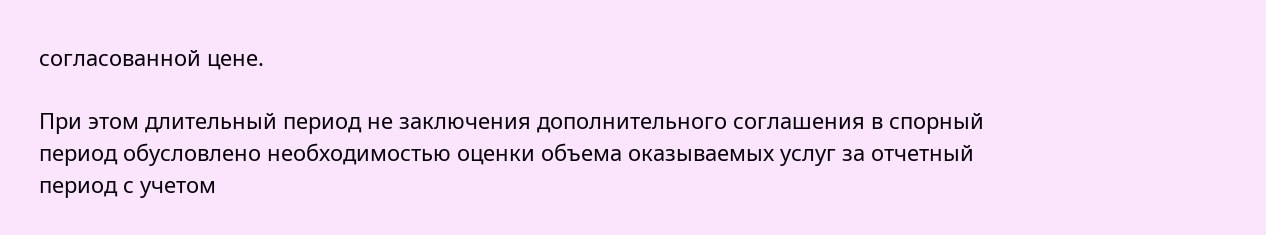согласованной цене.

При этом длительный период не заключения дополнительного соглашения в спорный период обусловлено необходимостью оценки объема оказываемых услуг за отчетный период с учетом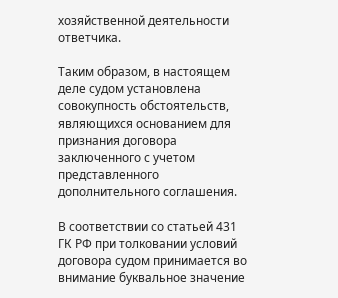хозяйственной деятельности ответчика.

Таким образом, в настоящем деле судом установлена совокупность обстоятельств, являющихся основанием для признания договора заключенного с учетом представленного дополнительного соглашения.

В соответствии со статьей 431 ГК РФ при толковании условий договора судом принимается во внимание буквальное значение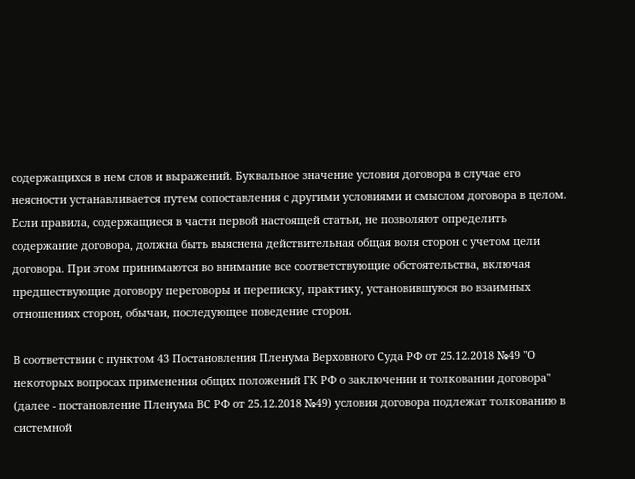содержащихся в нем слов и выражений. Буквальное значение условия договора в случае его неясности устанавливается путем сопоставления с другими условиями и смыслом договора в целом. Если правила, содержащиеся в части первой настоящей статьи, не позволяют определить содержание договора, должна быть выяснена действительная общая воля сторон с учетом цели договора. При этом принимаются во внимание все соответствующие обстоятельства, включая предшествующие договору переговоры и переписку, практику, установившуюся во взаимных отношениях сторон, обычаи, последующее поведение сторон.

В соответствии с пунктом 43 Постановления Пленума Верховного Суда РФ от 25.12.2018 №49 "О некоторых вопросах применения общих положений ГК РФ о заключении и толковании договора" (далее - постановление Пленума ВС РФ от 25.12.2018 №49) условия договора подлежат толкованию в системной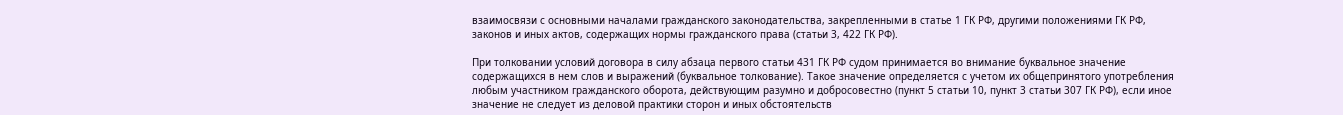взаимосвязи с основными началами гражданского законодательства, закрепленными в статье 1 ГК РФ, другими положениями ГК РФ, законов и иных актов, содержащих нормы гражданского права (статьи 3, 422 ГК РФ).

При толковании условий договора в силу абзаца первого статьи 431 ГК РФ судом принимается во внимание буквальное значение содержащихся в нем слов и выражений (буквальное толкование). Такое значение определяется с учетом их общепринятого употребления любым участником гражданского оборота, действующим разумно и добросовестно (пункт 5 статьи 10, пункт 3 статьи 307 ГК РФ), если иное значение не следует из деловой практики сторон и иных обстоятельств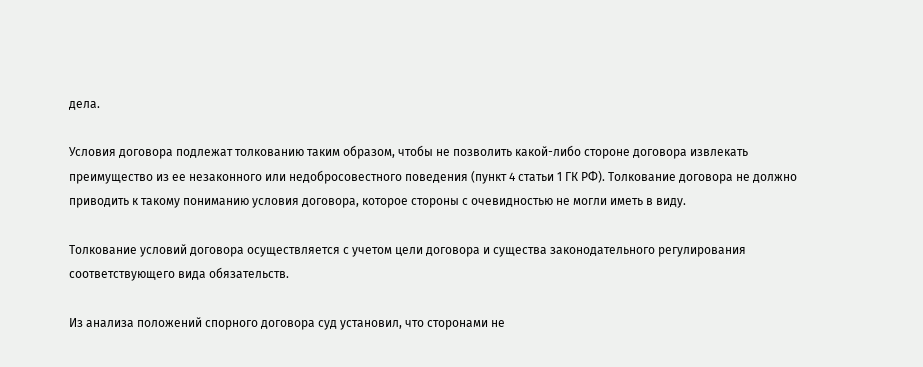дела.

Условия договора подлежат толкованию таким образом, чтобы не позволить какой-либо стороне договора извлекать преимущество из ее незаконного или недобросовестного поведения (пункт 4 статьи 1 ГК РФ). Толкование договора не должно приводить к такому пониманию условия договора, которое стороны с очевидностью не могли иметь в виду.

Толкование условий договора осуществляется с учетом цели договора и существа законодательного регулирования соответствующего вида обязательств.

Из анализа положений спорного договора суд установил, что сторонами не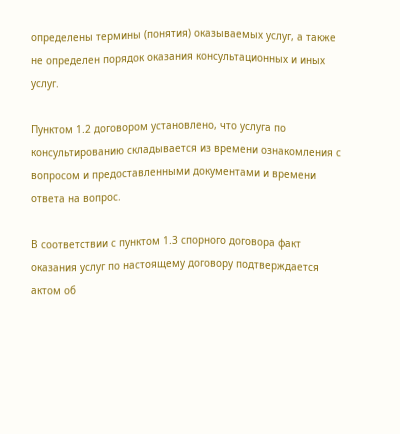определены термины (понятия) оказываемых услуг, а также не определен порядок оказания консультационных и иных услуг.

Пунктом 1.2 договором установлено, что услуга по консультированию складывается из времени ознакомления с вопросом и предоставленными документами и времени ответа на вопрос.

В соответствии с пунктом 1.3 спорного договора факт оказания услуг по настоящему договору подтверждается актом об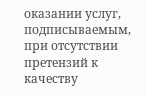оказании услуг, подписываемым, при отсутствии претензий к качеству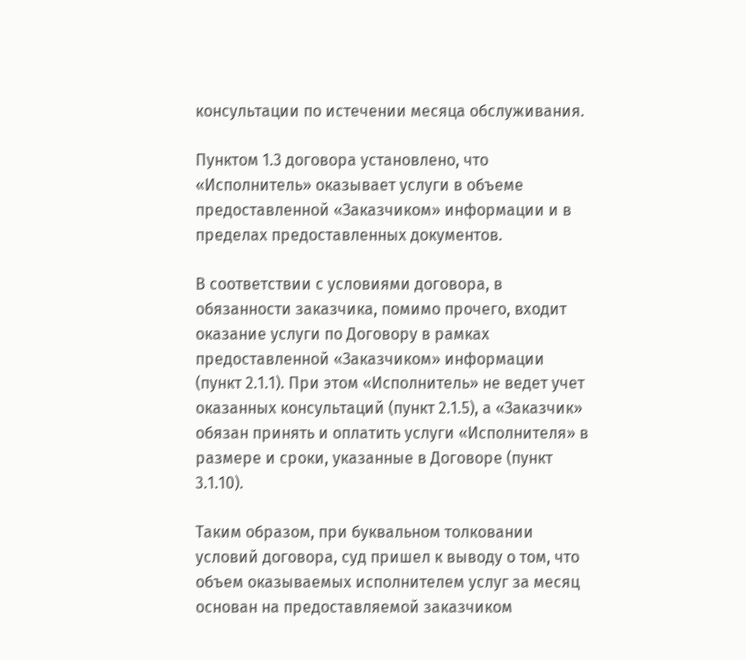консультации по истечении месяца обслуживания.

Пунктом 1.3 договора установлено, что «Исполнитель» оказывает услуги в объеме предоставленной «Заказчиком» информации и в пределах предоставленных документов.

В соответствии с условиями договора, в обязанности заказчика, помимо прочего, входит оказание услуги по Договору в рамках предоставленной «Заказчиком» информации (пункт 2.1.1). При этом «Исполнитель» не ведет учет оказанных консультаций (пункт 2.1.5), а «Заказчик» обязан принять и оплатить услуги «Исполнителя» в размере и сроки, указанные в Договоре (пункт 3.1.10).

Таким образом, при буквальном толковании условий договора, суд пришел к выводу о том, что объем оказываемых исполнителем услуг за месяц основан на предоставляемой заказчиком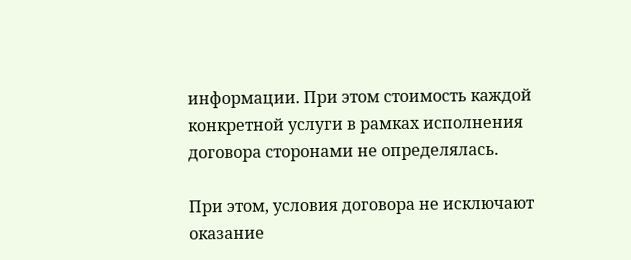информации. При этом стоимость каждой конкретной услуги в рамках исполнения договора сторонами не определялась.

При этом, условия договора не исключают оказание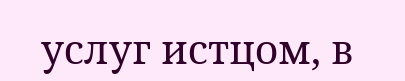услуг истцом, в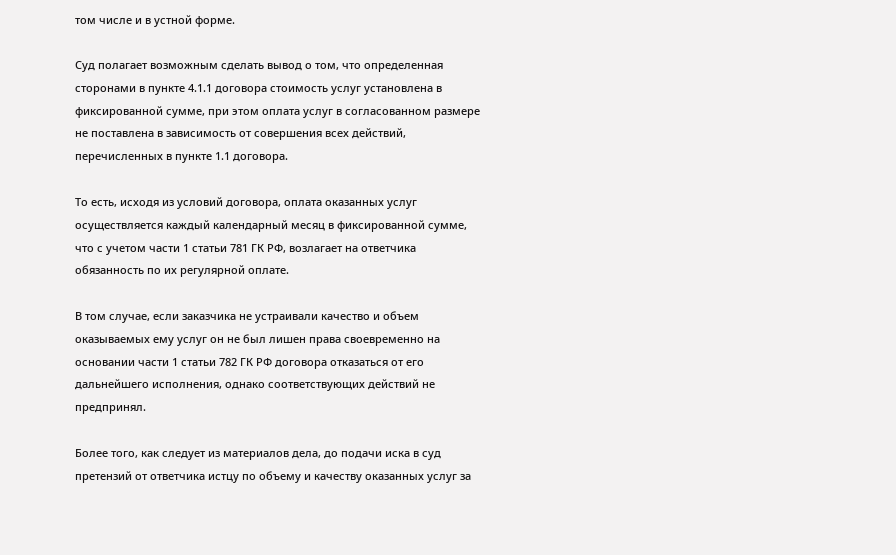том числе и в устной форме.

Суд полагает возможным сделать вывод о том, что определенная сторонами в пункте 4.1.1 договора стоимость услуг установлена в фиксированной сумме, при этом оплата услуг в согласованном размере не поставлена в зависимость от совершения всех действий, перечисленных в пункте 1.1 договора.

То есть, исходя из условий договора, оплата оказанных услуг осуществляется каждый календарный месяц в фиксированной сумме, что с учетом части 1 статьи 781 ГК РФ, возлагает на ответчика обязанность по их регулярной оплате.

В том случае, если заказчика не устраивали качество и объем оказываемых ему услуг он не был лишен права своевременно на основании части 1 статьи 782 ГК РФ договора отказаться от его дальнейшего исполнения, однако соответствующих действий не предпринял.

Более того, как следует из материалов дела, до подачи иска в суд претензий от ответчика истцу по объему и качеству оказанных услуг за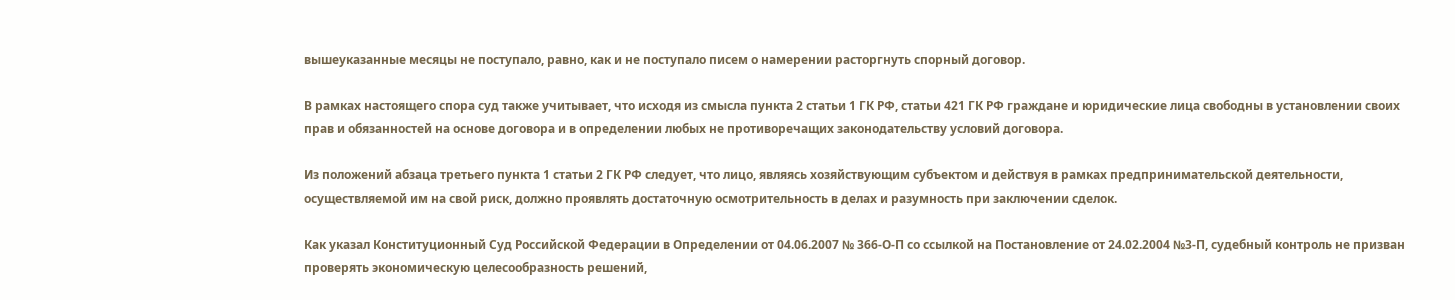вышеуказанные месяцы не поступало, равно, как и не поступало писем о намерении расторгнуть спорный договор.

В рамках настоящего спора суд также учитывает, что исходя из смысла пункта 2 статьи 1 ГК РФ, статьи 421 ГК РФ граждане и юридические лица свободны в установлении своих прав и обязанностей на основе договора и в определении любых не противоречащих законодательству условий договора.

Из положений абзаца третьего пункта 1 статьи 2 ГК РФ следует, что лицо, являясь хозяйствующим субъектом и действуя в рамках предпринимательской деятельности, осуществляемой им на свой риск, должно проявлять достаточную осмотрительность в делах и разумность при заключении сделок.

Как указал Конституционный Суд Российской Федерации в Определении от 04.06.2007 № 366-О-П со ссылкой на Постановление от 24.02.2004 №3-П, судебный контроль не призван проверять экономическую целесообразность решений,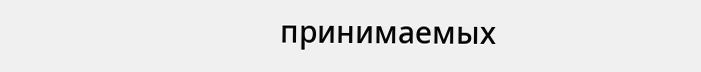принимаемых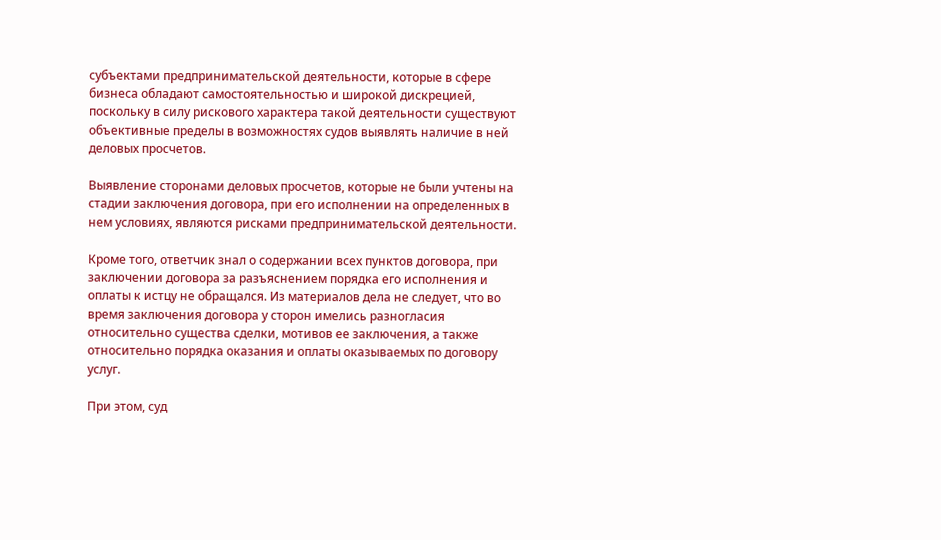субъектами предпринимательской деятельности, которые в сфере бизнеса обладают самостоятельностью и широкой дискрецией, поскольку в силу рискового характера такой деятельности существуют объективные пределы в возможностях судов выявлять наличие в ней деловых просчетов.

Выявление сторонами деловых просчетов, которые не были учтены на стадии заключения договора, при его исполнении на определенных в нем условиях, являются рисками предпринимательской деятельности.

Кроме того, ответчик знал о содержании всех пунктов договора, при заключении договора за разъяснением порядка его исполнения и оплаты к истцу не обращался. Из материалов дела не следует, что во время заключения договора у сторон имелись разногласия относительно существа сделки, мотивов ее заключения, а также относительно порядка оказания и оплаты оказываемых по договору услуг.

При этом, суд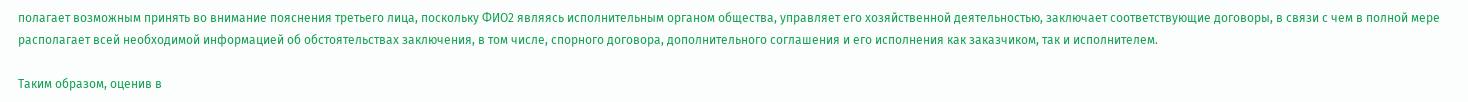полагает возможным принять во внимание пояснения третьего лица, поскольку ФИО2 являясь исполнительным органом общества, управляет его хозяйственной деятельностью, заключает соответствующие договоры, в связи с чем в полной мере располагает всей необходимой информацией об обстоятельствах заключения, в том числе, спорного договора, дополнительного соглашения и его исполнения как заказчиком, так и исполнителем.

Таким образом, оценив в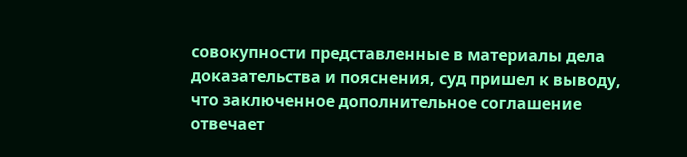совокупности представленные в материалы дела доказательства и пояснения, суд пришел к выводу, что заключенное дополнительное соглашение отвечает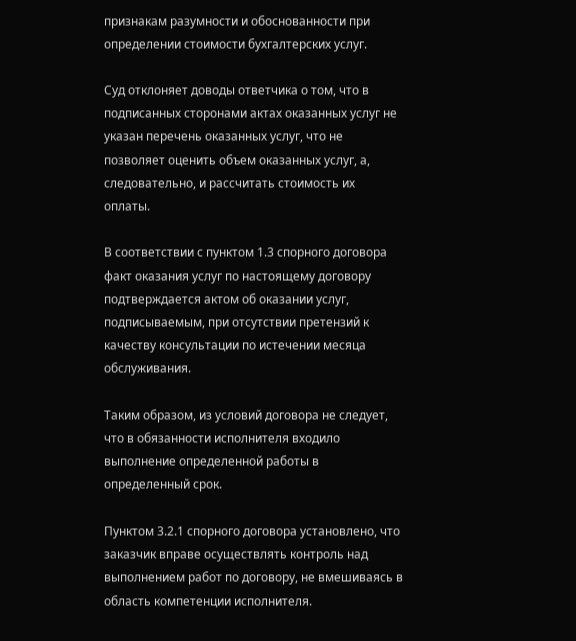признакам разумности и обоснованности при определении стоимости бухгалтерских услуг.

Суд отклоняет доводы ответчика о том, что в подписанных сторонами актах оказанных услуг не указан перечень оказанных услуг, что не позволяет оценить объем оказанных услуг, а, следовательно, и рассчитать стоимость их оплаты.

В соответствии с пунктом 1.3 спорного договора факт оказания услуг по настоящему договору подтверждается актом об оказании услуг, подписываемым, при отсутствии претензий к качеству консультации по истечении месяца обслуживания.

Таким образом, из условий договора не следует, что в обязанности исполнителя входило выполнение определенной работы в определенный срок.

Пунктом 3.2.1 спорного договора установлено, что заказчик вправе осуществлять контроль над выполнением работ по договору, не вмешиваясь в область компетенции исполнителя.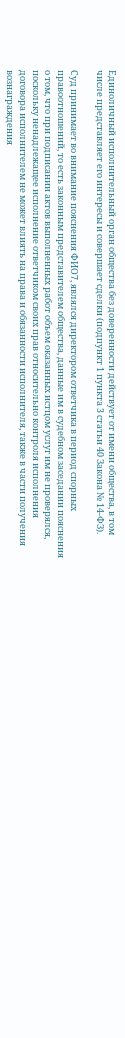Единоличный исполнительный орган общества без доверенности действует от имени общества, в том числе представляет его интересы и совершает сделки (подпункт 1 пункта 3 статьи 40 Закона № 14-ФЗ).

Суд принимает во внимание пояснения ФИО7, являлся директором ответчика в период спорных правоотношений, то есть законным представителем общества, данные им в судебном заседании пояснения о том, что при подписании актов выполненных работ объем оказанных истцом услуг им не проверялся, поскольку ненадлежащее исполнение ответчиком своих прав относительно контроля исполнения договора исполнителем не может влиять на права и обязанности исполнителя, также в части получения вознаграждения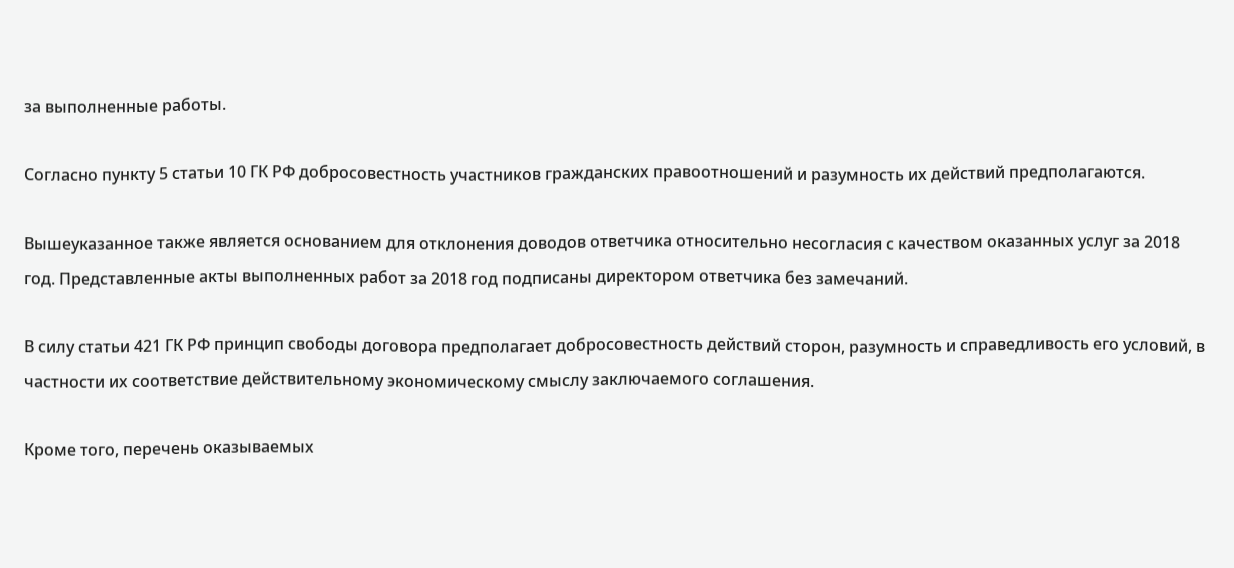за выполненные работы.

Согласно пункту 5 статьи 10 ГК РФ добросовестность участников гражданских правоотношений и разумность их действий предполагаются.

Вышеуказанное также является основанием для отклонения доводов ответчика относительно несогласия с качеством оказанных услуг за 2018 год. Представленные акты выполненных работ за 2018 год подписаны директором ответчика без замечаний.

В силу статьи 421 ГК РФ принцип свободы договора предполагает добросовестность действий сторон, разумность и справедливость его условий, в частности их соответствие действительному экономическому смыслу заключаемого соглашения.

Кроме того, перечень оказываемых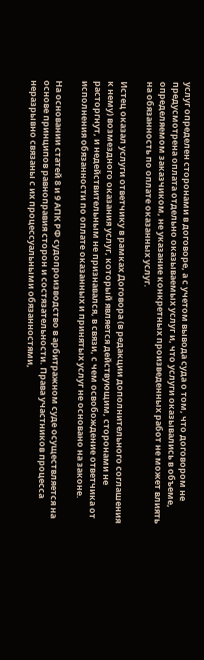услуг определен сторонами в договоре, а с учетом вывода суда о том, что договором не предусмотрена оплата отдельно оказываемых услуг и, что услуги оказывались в объеме, определяемом заказчиком, не указание конкретных произведенных работ не может влиять на обязанность по оплате оказанных услуг.

Истец оказал услуги ответчику в рамках Договора (в редакции дополнительного соглашения к нему) возмездного оказания услуг, который является действующим, сторонами не расторгнут, и недействительным не признавался, в связи, с чем освобождение ответчика от исполнения обязанности по оплате оказанных и принятых услуг не основано на законе.

На основании статей 8 и 9 АПК РФ судопроизводство в арбитражном суде осуществляется на основе принципов равноправия сторон и состязательности. Права участников процесса неразрывно связаны с их процессуальными обязанностями,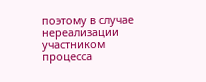поэтому в случае нереализации участником процесса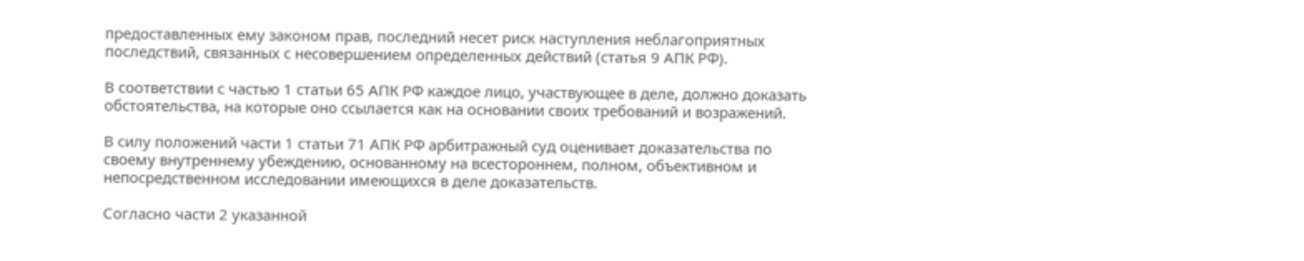предоставленных ему законом прав, последний несет риск наступления неблагоприятных последствий, связанных с несовершением определенных действий (статья 9 АПК РФ).

В соответствии с частью 1 статьи 65 АПК РФ каждое лицо, участвующее в деле, должно доказать обстоятельства, на которые оно ссылается как на основании своих требований и возражений.

В силу положений части 1 статьи 71 АПК РФ арбитражный суд оценивает доказательства по своему внутреннему убеждению, основанному на всестороннем, полном, объективном и непосредственном исследовании имеющихся в деле доказательств.

Согласно части 2 указанной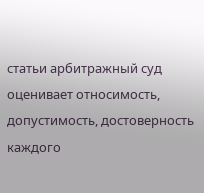статьи арбитражный суд оценивает относимость, допустимость, достоверность каждого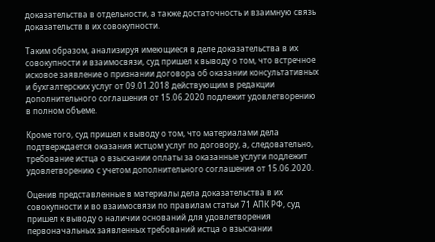доказательства в отдельности, а также достаточность и взаимную связь доказательств в их совокупности.

Таким образом, анализируя имеющиеся в деле доказательства в их совокупности и взаимосвязи, суд пришел к выводу о том, что встречное исковое заявление о признании договора об оказании консультативных и бухгалтерских услуг от 09.01.2018 действующим в редакции дополнительного соглашения от 15.06.2020 подлежит удовлетворению в полном объеме.

Кроме того, суд пришел к выводу о том, что материалами дела подтверждается оказания истцом услуг по договору, а, следовательно, требование истца о взыскании оплаты за оказанные услуги подлежит удовлетворению с учетом дополнительного соглашения от 15.06.2020.

Оценив представленные в материалы дела доказательства в их совокупности и во взаимосвязи по правилам статьи 71 АПК РФ, суд пришел к выводу о наличии оснований для удовлетворения первоначальных заявленных требований истца о взыскании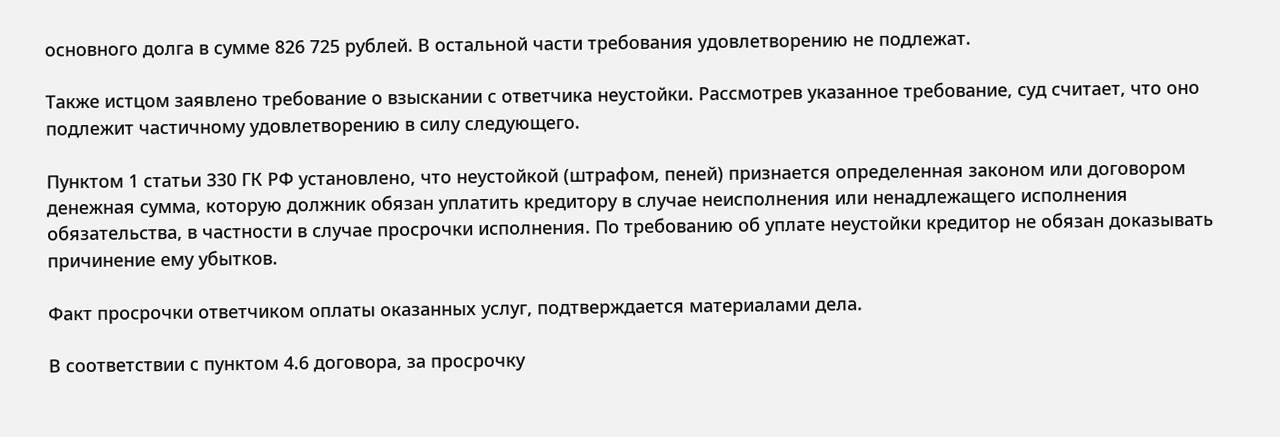основного долга в сумме 826 725 рублей. В остальной части требования удовлетворению не подлежат.

Также истцом заявлено требование о взыскании с ответчика неустойки. Рассмотрев указанное требование, суд считает, что оно подлежит частичному удовлетворению в силу следующего.

Пунктом 1 статьи 330 ГК РФ установлено, что неустойкой (штрафом, пеней) признается определенная законом или договором денежная сумма, которую должник обязан уплатить кредитору в случае неисполнения или ненадлежащего исполнения обязательства, в частности в случае просрочки исполнения. По требованию об уплате неустойки кредитор не обязан доказывать причинение ему убытков.

Факт просрочки ответчиком оплаты оказанных услуг, подтверждается материалами дела.

В соответствии с пунктом 4.6 договора, за просрочку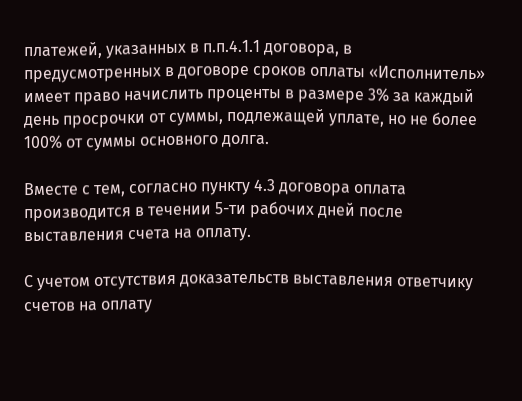платежей, указанных в п.п.4.1.1 договора, в предусмотренных в договоре сроков оплаты «Исполнитель» имеет право начислить проценты в размере 3% за каждый день просрочки от суммы, подлежащей уплате, но не более 100% от суммы основного долга.

Вместе с тем, согласно пункту 4.3 договора оплата производится в течении 5-ти рабочих дней после выставления счета на оплату.

С учетом отсутствия доказательств выставления ответчику счетов на оплату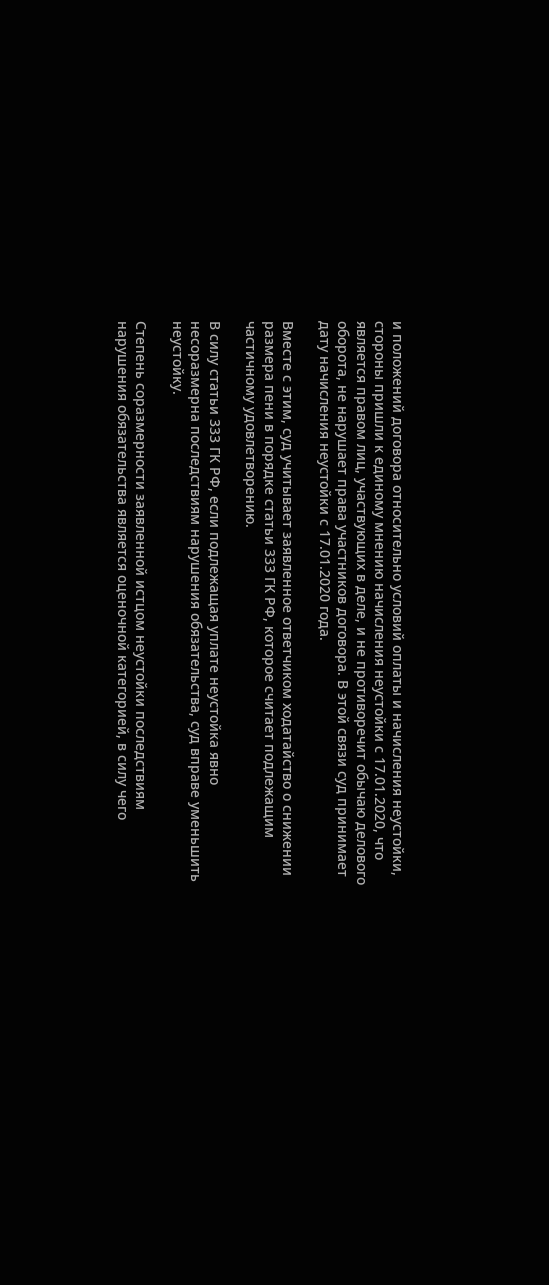и положений договора относительно условий оплаты и начисления неустойки, стороны пришли к единому мнению начисления неустойки с 17.01.2020, что является правом лиц, участвующих в деле, и не противоречит обычаю делового оборота, не нарушает права участников договора. В этой связи суд принимает дату начисления неустойки с 17.01.2020 года.

Вместе с этим, суд учитывает заявленное ответчиком ходатайство о снижении размера пени в порядке статьи 333 ГК РФ, которое считает подлежащим частичному удовлетворению.

В силу статьи 333 ГК РФ, если подлежащая уплате неустойка явно несоразмерна последствиям нарушения обязательства, суд вправе уменьшить неустойку.

Степень соразмерности заявленной истцом неустойки последствиям нарушения обязательства является оценочной категорией, в силу чего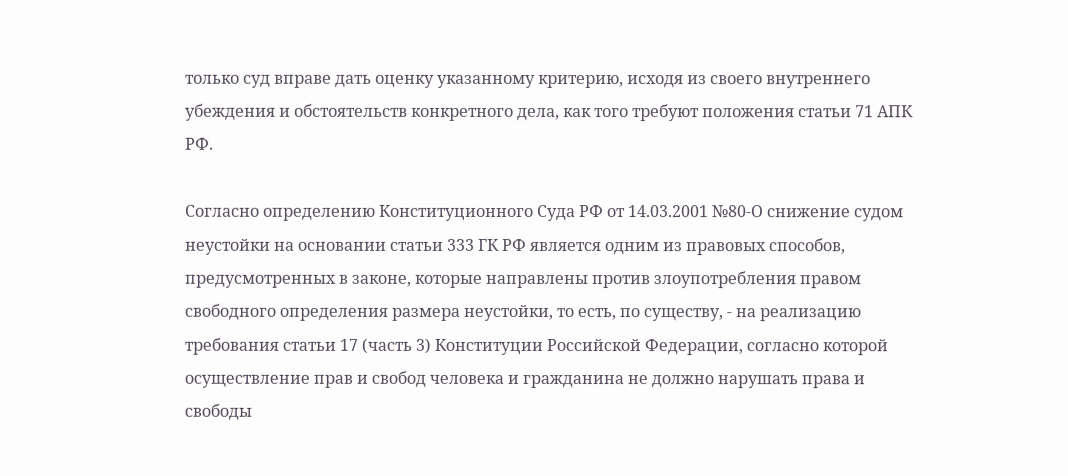только суд вправе дать оценку указанному критерию, исходя из своего внутреннего убеждения и обстоятельств конкретного дела, как того требуют положения статьи 71 АПК РФ.

Согласно определению Конституционного Суда РФ от 14.03.2001 №80-О снижение судом неустойки на основании статьи 333 ГК РФ является одним из правовых способов, предусмотренных в законе, которые направлены против злоупотребления правом свободного определения размера неустойки, то есть, по существу, - на реализацию требования статьи 17 (часть 3) Конституции Российской Федерации, согласно которой осуществление прав и свобод человека и гражданина не должно нарушать права и свободы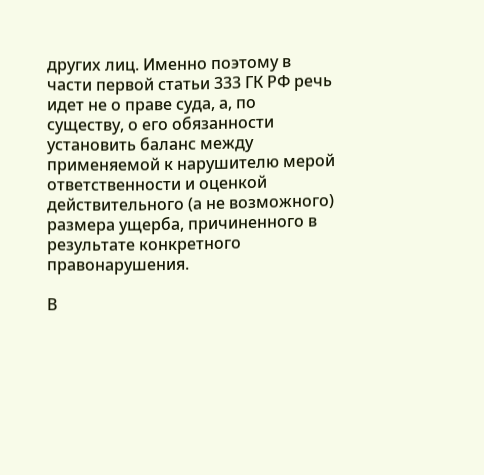других лиц. Именно поэтому в части первой статьи 333 ГК РФ речь идет не о праве суда, а, по существу, о его обязанности установить баланс между применяемой к нарушителю мерой ответственности и оценкой действительного (а не возможного) размера ущерба, причиненного в результате конкретного правонарушения.

В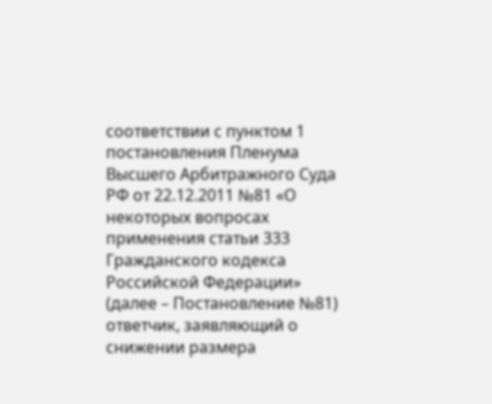соответствии с пунктом 1 постановления Пленума Высшего Арбитражного Суда РФ от 22.12.2011 №81 «О некоторых вопросах применения статьи 333 Гражданского кодекса Российской Федерации» (далее – Постановление №81) ответчик, заявляющий о снижении размера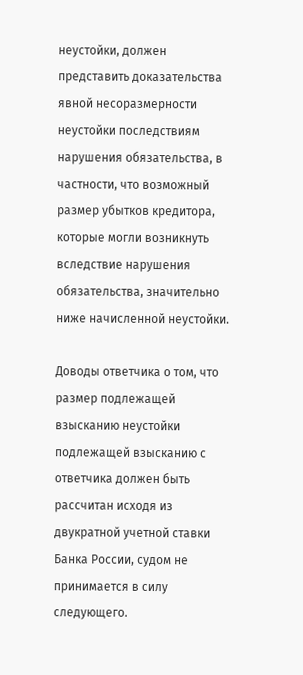неустойки, должен представить доказательства явной несоразмерности неустойки последствиям нарушения обязательства, в частности, что возможный размер убытков кредитора, которые могли возникнуть вследствие нарушения обязательства, значительно ниже начисленной неустойки.

Доводы ответчика о том, что размер подлежащей взысканию неустойки подлежащей взысканию с ответчика должен быть рассчитан исходя из двукратной учетной ставки Банка России, судом не принимается в силу следующего.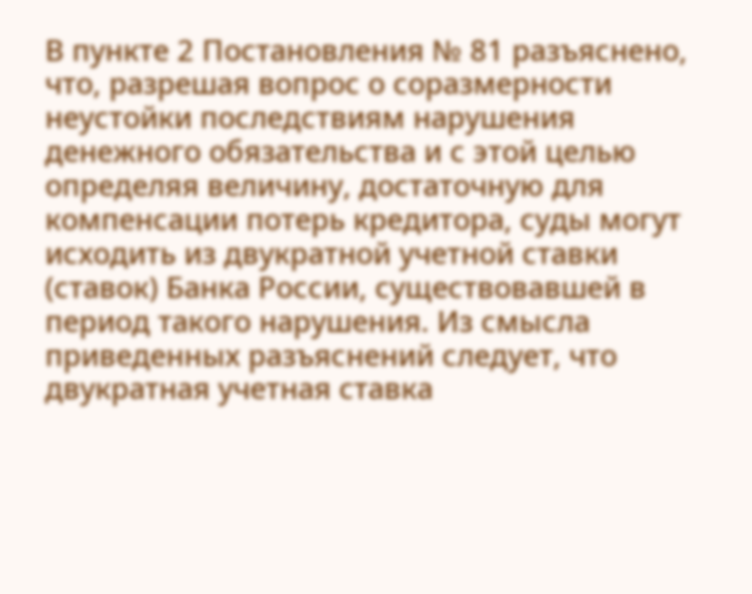В пункте 2 Постановления № 81 разъяснено, что, разрешая вопрос о соразмерности неустойки последствиям нарушения денежного обязательства и с этой целью определяя величину, достаточную для компенсации потерь кредитора, суды могут исходить из двукратной учетной ставки (ставок) Банка России, существовавшей в период такого нарушения. Из смысла приведенных разъяснений следует, что двукратная учетная ставка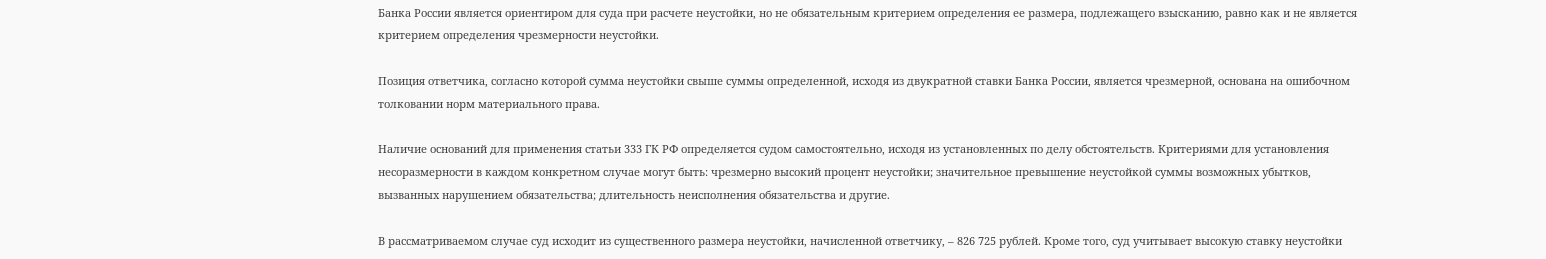Банка России является ориентиром для суда при расчете неустойки, но не обязательным критерием определения ее размера, подлежащего взысканию, равно как и не является критерием определения чрезмерности неустойки.

Позиция ответчика, согласно которой сумма неустойки свыше суммы определенной, исходя из двукратной ставки Банка России, является чрезмерной, основана на ошибочном толковании норм материального права.

Наличие оснований для применения статьи 333 ГК РФ определяется судом самостоятельно, исходя из установленных по делу обстоятельств. Критериями для установления несоразмерности в каждом конкретном случае могут быть: чрезмерно высокий процент неустойки; значительное превышение неустойкой суммы возможных убытков, вызванных нарушением обязательства; длительность неисполнения обязательства и другие.

В рассматриваемом случае суд исходит из существенного размера неустойки, начисленной ответчику, – 826 725 рублей. Кроме того, суд учитывает высокую ставку неустойки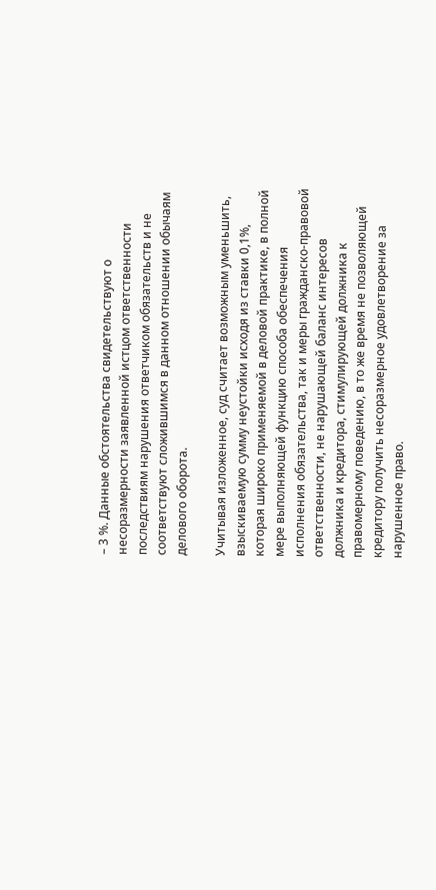– 3 %. Данные обстоятельства свидетельствуют о несоразмерности заявленной истцом ответственности последствиям нарушения ответчиком обязательств и не соответствуют сложившимся в данном отношении обычаям делового оборота.

Учитывая изложенное, суд считает возможным уменьшить, взыскиваемую сумму неустойки исходя из ставки 0,1%, которая широко применяемой в деловой практике, в полной мере выполняющей функцию способа обеспечения исполнения обязательства, так и меры гражданско-правовой ответственности, не нарушающей баланс интересов должника и кредитора, стимулирующей должника к правомерному поведению, в то же время не позволяющей кредитору получить несоразмерное удовлетворение за нарушенное право.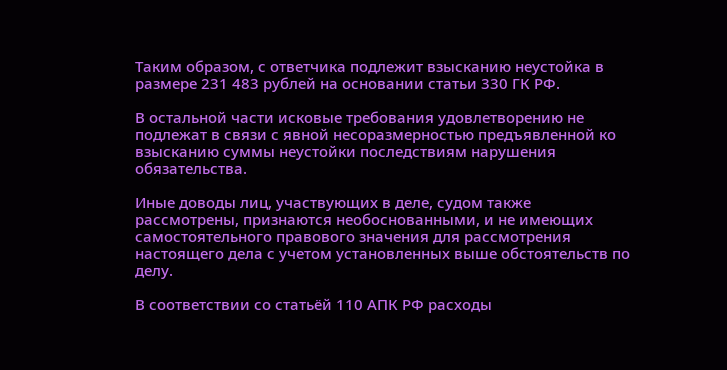Таким образом, с ответчика подлежит взысканию неустойка в размере 231 483 рублей на основании статьи 330 ГК РФ.

В остальной части исковые требования удовлетворению не подлежат в связи с явной несоразмерностью предъявленной ко взысканию суммы неустойки последствиям нарушения обязательства.

Иные доводы лиц, участвующих в деле, судом также рассмотрены, признаются необоснованными, и не имеющих самостоятельного правового значения для рассмотрения настоящего дела с учетом установленных выше обстоятельств по делу.

В соответствии со статьёй 110 АПК РФ расходы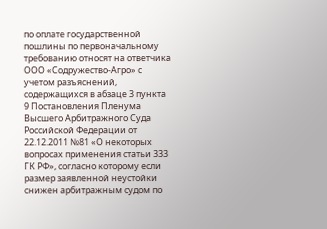по оплате государственной пошлины по первоначальному требованию относят на ответчика ООО «Содружество-Агро» с учетом разъяснений, содержащихся в абзаце 3 пункта 9 Постановления Пленума Высшего Арбитражного Суда Российской Федерации от 22.12.2011 №81 «О некоторых вопросах применения статьи 333 ГК РФ», согласно которому если размер заявленной неустойки снижен арбитражным судом по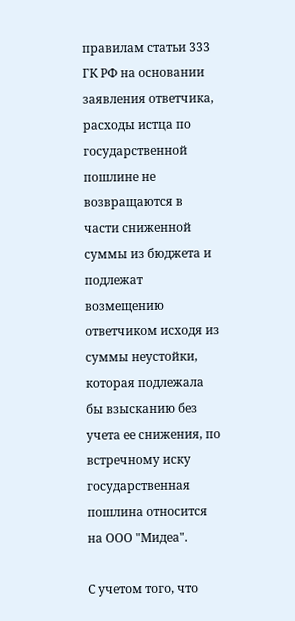правилам статьи 333 ГК РФ на основании заявления ответчика, расходы истца по государственной пошлине не возвращаются в части сниженной суммы из бюджета и подлежат возмещению ответчиком исходя из суммы неустойки, которая подлежала бы взысканию без учета ее снижения, по встречному иску государственная пошлина относится на ООО "Мидеа".

С учетом того, что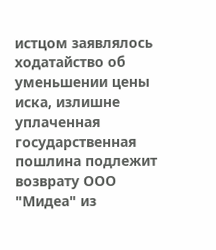истцом заявлялось ходатайство об уменьшении цены иска, излишне уплаченная государственная пошлина подлежит возврату ООО "Мидеа" из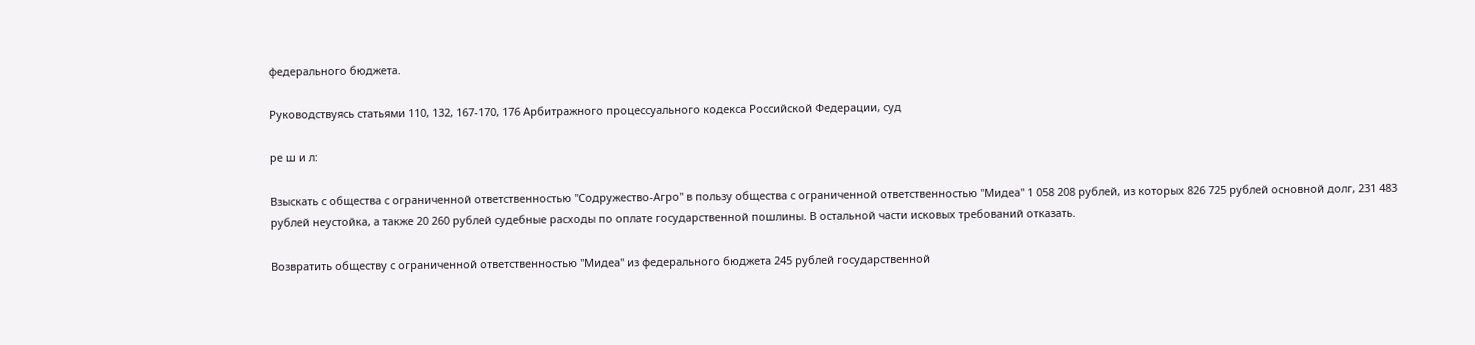федерального бюджета.

Руководствуясь статьями 110, 132, 167-170, 176 Арбитражного процессуального кодекса Российской Федерации, суд

ре ш и л:

Взыскать с общества с ограниченной ответственностью "Содружество-Агро" в пользу общества с ограниченной ответственностью "Мидеа" 1 058 208 рублей, из которых 826 725 рублей основной долг, 231 483 рублей неустойка, а также 20 260 рублей судебные расходы по оплате государственной пошлины. В остальной части исковых требований отказать.

Возвратить обществу с ограниченной ответственностью "Мидеа" из федерального бюджета 245 рублей государственной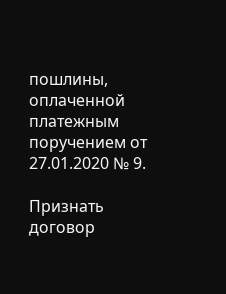пошлины, оплаченной платежным поручением от 27.01.2020 № 9.

Признать договор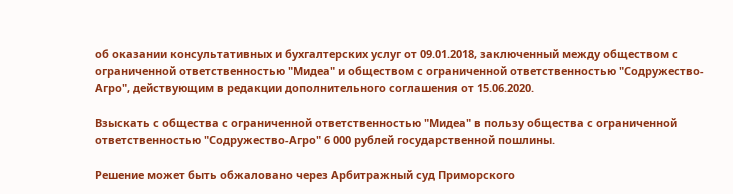об оказании консультативных и бухгалтерских услуг от 09.01.2018, заключенный между обществом с ограниченной ответственностью "Мидеа" и обществом с ограниченной ответственностью "Содружество-Агро", действующим в редакции дополнительного соглашения от 15.06.2020.

Взыскать с общества с ограниченной ответственностью "Мидеа" в пользу общества с ограниченной ответственностью "Содружество-Агро" 6 000 рублей государственной пошлины.

Решение может быть обжаловано через Арбитражный суд Приморского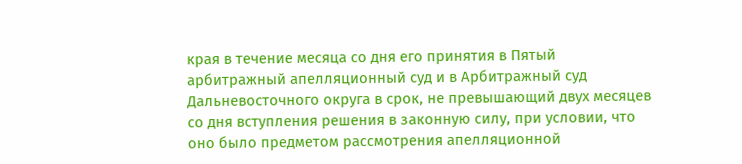края в течение месяца со дня его принятия в Пятый арбитражный апелляционный суд и в Арбитражный суд Дальневосточного округа в срок, не превышающий двух месяцев со дня вступления решения в законную силу, при условии, что оно было предметом рассмотрения апелляционной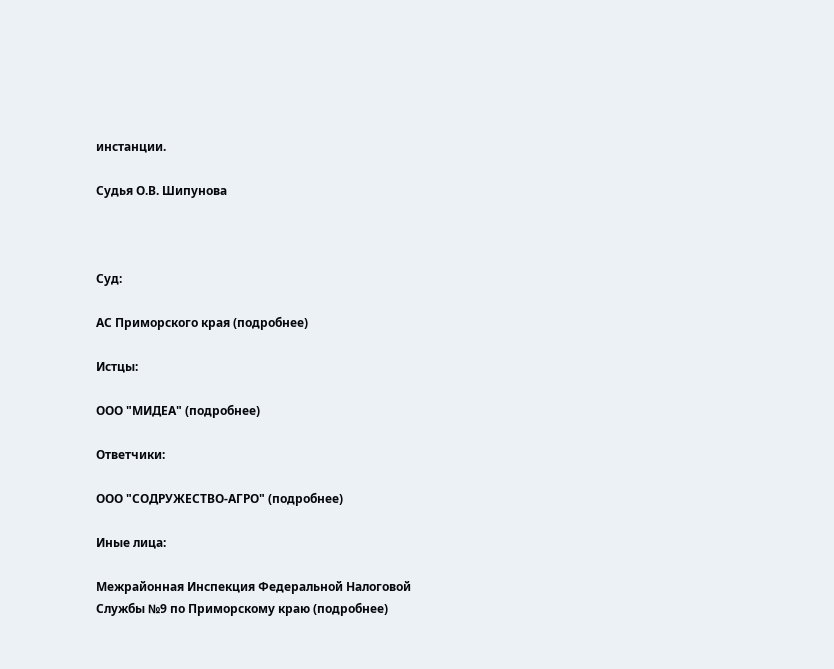инстанции.

Судья О.В. Шипунова



Суд:

АС Приморского края (подробнее)

Истцы:

ООО "МИДЕА" (подробнее)

Ответчики:

ООО "СОДРУЖЕСТВО-АГРО" (подробнее)

Иные лица:

Межрайонная Инспекция Федеральной Налоговой Службы №9 по Приморскому краю (подробнее)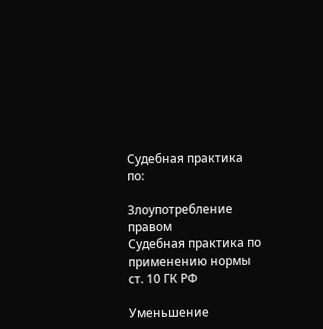Судебная практика по:

Злоупотребление правом
Судебная практика по применению нормы ст. 10 ГК РФ

Уменьшение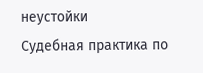неустойки
Судебная практика по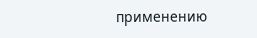применению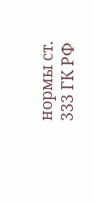нормы ст. 333 ГК РФ